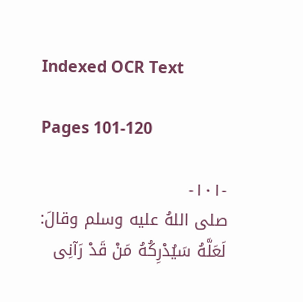Indexed OCR Text

Pages 101-120

-١٠١-
صلى اللهُ عليه وسلم وقالَ: لَعَلَّهُ سَيُدْرِكُهُ مَنْ قَدْ رَآنِى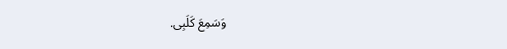وَسَمِعَ كَلَبِى.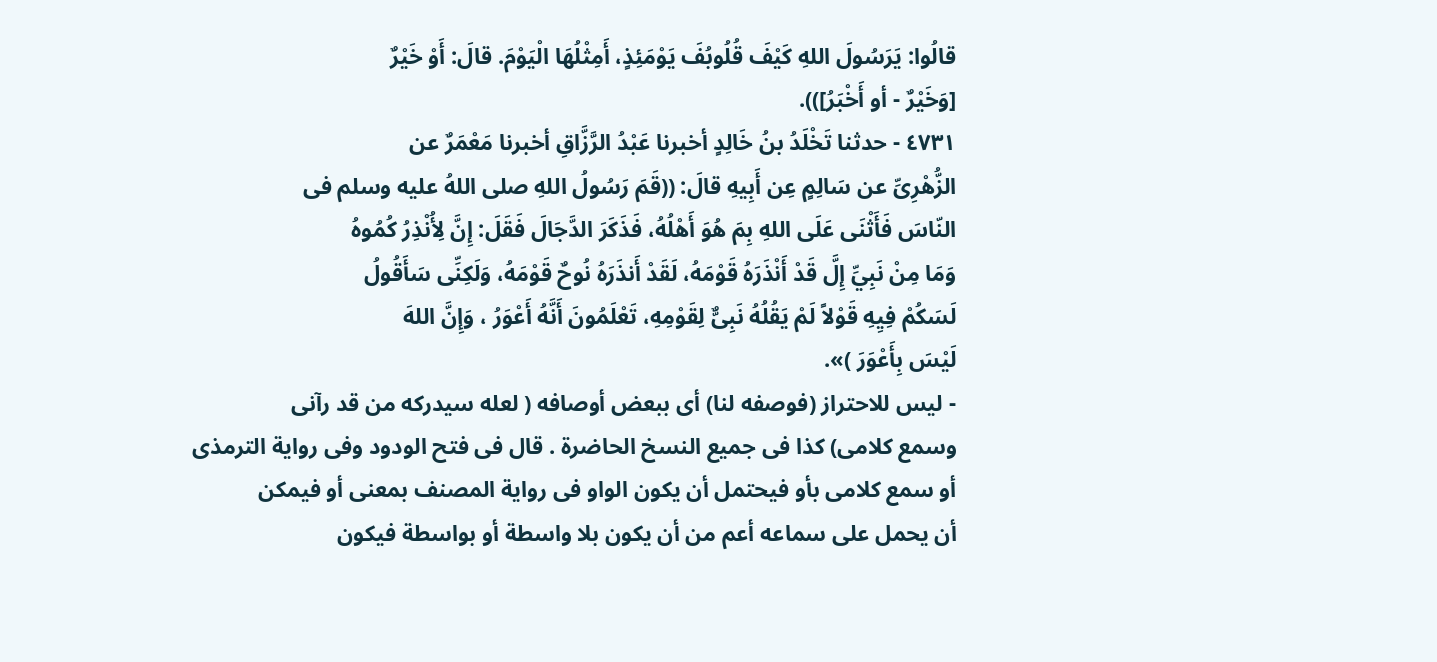قالُوا: يَرَسُولَ اللهِ كَيْفَ قُلُوبُفَ يَوْمَئِذٍ، أَمِثْلُهَا الْيَوْمَ. قالَ: أَوْ خَيْرٌ
[وَخَيْرٌ - أو أَخْبَرُ])).
٤٧٣١ - حدثنا تَخْلَدُ بنُ خَالِدٍ أخبرنا عَبْدُ الرَّزَّاقِ أخبرنا مَعْمَرٌ عن
الزُّهْرِىِّ عن سَالِمٍ عِن أَبِيهِ قالَ: ((قَمَ رَسُولُ اللهِ صلى اللهُ عليه وسلم فى
النّاسَ فَأَثْنَى عَلَى اللهِ بِمَ هُوَ أَهْلُهُ، فَذَكَرَ الدَّجَالَ فَقَلَ: إِنَّ لِأُنْذِرُ كُمُوهُ
وَمَا مِنْ نَبِيِّ إِلَّ قَدْ أَنْذَرَهُ قَوْمَهُ، لَقَدْ أَنذَرَهُ نُوحٌ قَوْمَهُ، وَلَكِنِّى سَأَقُولُ
لَسَكُمْ فِيِهِ قَوْلاً لَمْ يَقُلُهُ نَبِىٌّ لِقَوْمِهِ، تَعْلَمُونَ أَنَّهُ أَعْوَرُ ، وَإِنَّ اللهَ
لَيْسَ بِأَعْوَرَ )».
- ليس للاحتراز (فوصفه لنا) أى ببعض أوصافه ( لعله سيدركه من قد رآنى
وسمع كلامى) كذا فى جميع النسخ الحاضرة . قال فى فتح الودود وفى رواية الترمذى
أو سمع كلامى بأو فيحتمل أن يكون الواو فى رواية المصنف بمعنى أو فيمكن
أن يحمل على سماعه أعم من أن يكون بلا واسطة أو بواسطة فيكون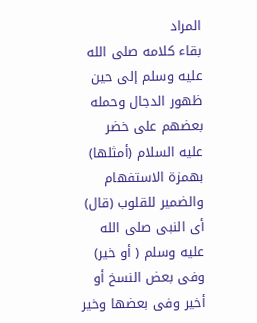المراد
بقاء كلامه صلى الله عليه وسلم إلى حين ظهور الدجال وحمله بعضهم على خضر
عليه السلام (أمثلها) بهمزة الاستفهام والضمير للقلوب (قال) أى النبى صلى الله
عليه وسلم ( أو خير) وفى بعض النسخ أو أخير وفى بعضها وخير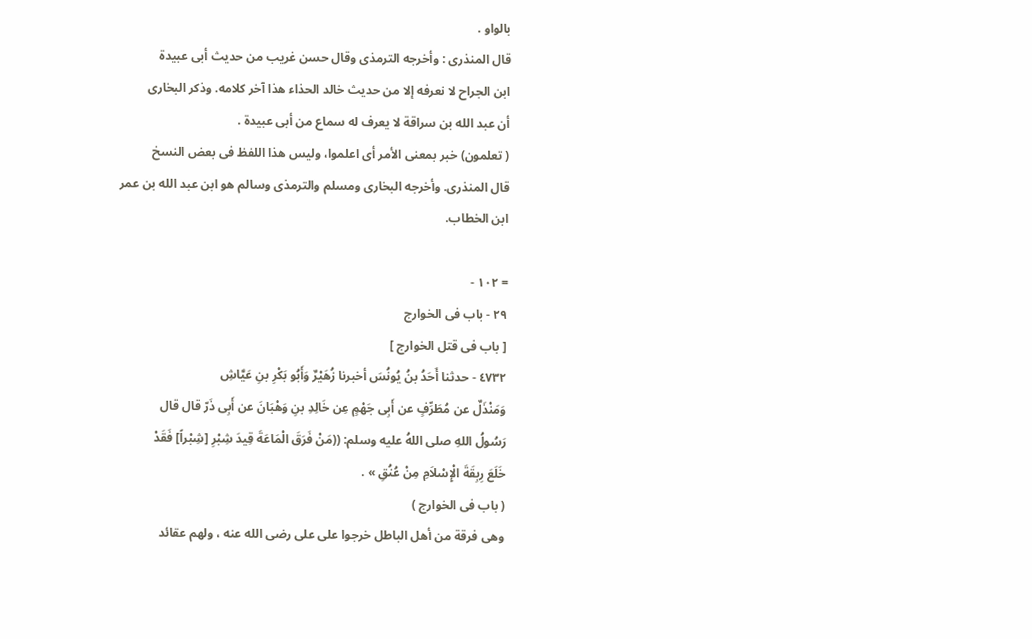بالواو .
قال المنذرى : وأخرجه الترمذى وقال حسن غريب من حديث أبى عبيدة
ابن الجراح لا نعرفه إلا من حديث خالد الحذاء هذا آخر كلامه. وذكر البخارى
أن عبد الله بن سراقة لا يعرف له سماع من أبى عبيدة .
( تعلمون) خبر بمعنى الأمر أى اعلموا، وليس هذا اللفظ فى بعض النسخ
قال المنذرى. وأخرجه البخارى ومسلم والترمذى وسالم هو ابن عبد الله بن عمر
ابن الخطاب.

= ١٠٢ -
٢٩ - باب فى الخوارج
[ باب فى قتل الخوارج ]
٤٧٣٢ - حدثنا أَحَدُ بنُ يُونُسَ أخبرنا زُهَيْرٌ وَأَبُو بَكْرِ بنِ عَيَّاشِ
وَمَنْذَلٌ عن مُطَرِّفٍ عن أَبِى جَهْمٍ عِن خَالِدِ بنِ وَهْبَانَ عن أَبِى ذَرّ قال قال
رَسُولُ اللهِ صلى اللهُ عليه وسلم: ((مَنْ فَرَقَ الْمَاعَةَ قِيدَ شِبْرِ [شِبْراً] فَقَدْ
خَلَعَ رِبِقَةَ الْإِسْلاَمِ مِنْ عُنُقِ » .
( باب فى الخوارج )
وهى فرقة من أهل الباطل خرجوا على على رضى الله عنه ، ولهم عقائد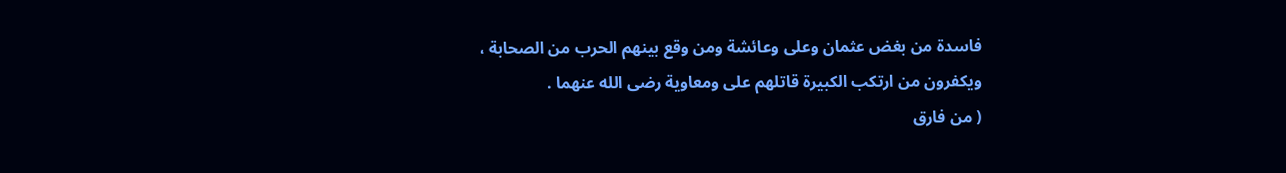فاسدة من بغض عثمان وعلى وعائشة ومن وقع بينهم الحرب من الصحابة ،
ويكفرون من ارتكب الكبيرة قاتلهم على ومعاوية رضى الله عنهما .
( من فارق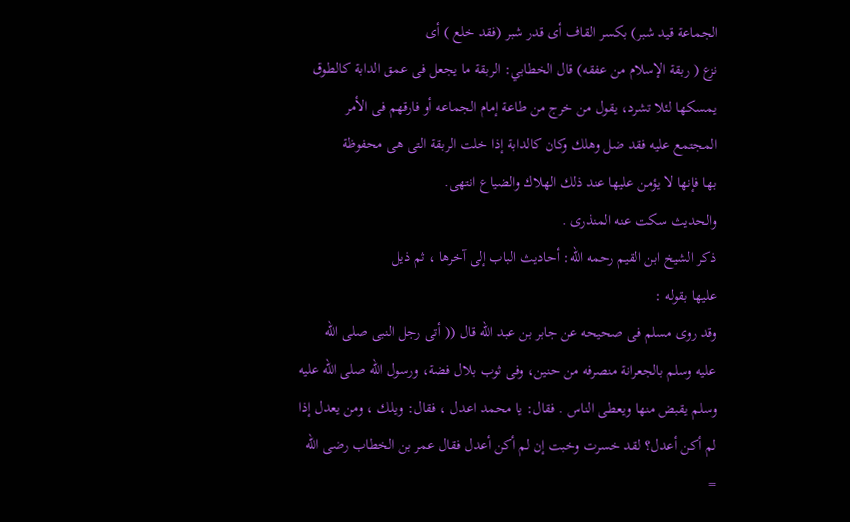الجماعة قيد شبر) بكسر القاف أى قدر شبر (فقد خلع ) أى
نزع ( ربقة الإسلام من عفقه) قال الخطابي: الربقة ما يجعل فى عمق الدابة كالطوق
يمسكها لئلا تشرد، يقول من خرج من طاعة إمام الجماعه أو فارقهم فى الأمر
المجتمع عليه فقد ضل وهلك وكان كالدابة إذا خلت الربقة التى هى محفوظة
بها فإنها لا يؤمن عليها عند ذلك الهلاك والضياع انتهى.
والحديث سكت عنه المنذرى .
ذكر الشيخ ابن القيم رحمه الله: أحاديث الباب إلى آخرها ، ثم ذيل
عليها بقوله :
وقد روى مسلم فى صحيحه عن جابر بن عبد الله قال (( أتى رجل النبى صلى الله
عليه وسلم بالجعرانة منصرفه من حنين، وفى ثوب بلال فضة، ورسول الله صلى الله عليه
وسلم يقبض منها ويعطى الناس . فقال: يا محمد اعدل ، فقال: ويلك ، ومن يعدل إذا
لم أكن أعدل؟ لقد خسرت وخبت إن لم أكن أعدل فقال عمر بن الخطاب رضى الله =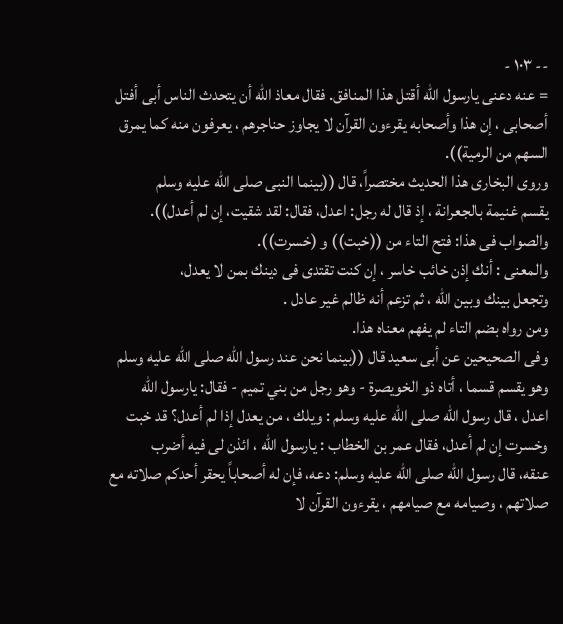-- ١٠٣ -
= عنه دعنى يارسول الله أقتل هذا المنافق. فقال معاذ الله أن يتحدث الناس أبى أفتل
أصحابى ، إن هذا وأصحابه يقرءون القرآن لا يجاوز حناجرهم ، يعرفون منه كما يمرق
السهم من الرمية)).
وروى البخارى هذا الحديث مختصراً، قال ((بينما النبى صلى الله عليه وسلم
يقسم غنيمة بالجعرانة ، إذ قال له رجل: اعدل، فقال: لقد شقيت، إن لم أعدل)).
والصواب فى هذا: فتح التاء من ((خبت)) و (خسرت)).
والمعنى : أنك إذن خائب خاسر ، إن كنت تقتدى فى دينك بمن لا يعدل،
وتجعل بينك وبين الله ، ثم تزعم أنه ظالم غير عادل .
ومن رواه بضم التاء لم يفهم معناه هذا.
وفى الصحيحين عن أبى سعيد قال ((بينما نحن عند رسول الله صلى الله عليه وسلم
وهو يقسم قسما ، أتاه ذو الخويصرة - وهو رجل من بني تميم - فقال: يارسول الله
اعدل ، قال رسول الله صلى الله عليه وسلم : ويلك ، من يعدل إذا لم أعدل؟ قد خبت
وخسرت إن لم أعدل، فقال عمر بن الخطاب : يارسول الله ، ائذن لى فيه أضرب
عنقه، قال رسول الله صلى الله عليه وسلم: دعه، فإن له أصحاباً يحقر أحدكم صلاته مع
صلاتهم ، وصيامه مع صيامهم ، يقرءون القرآن لا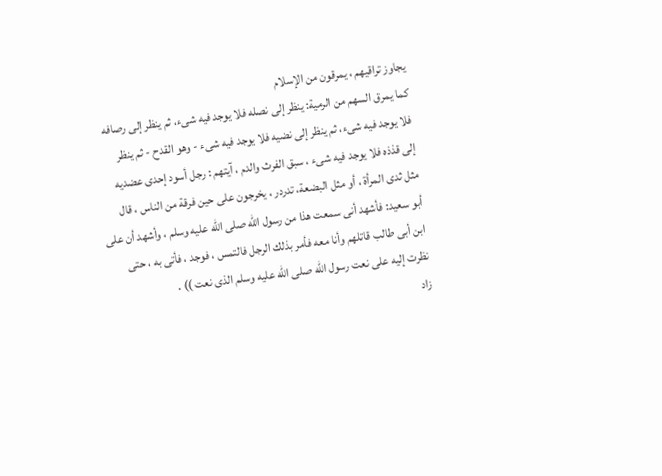يجاوز تراقيهم ، يمرقون من الإسلام
كما يمرق السهم من الرمية: ينظر إلى نصله فلا يوجد فيه شىء، ثم ينظر إلى رصافه
فلا يوجد فيه شىء، ثم ينظر إلى نضيه فلا يوجد فيه شىء - وهو القدح - ثم ينظر
إلى قذذه فلا يوجد فيه شىء ، سبق الفرث والدم ، آيتهم : رجل أسود إحدى عضديه
مثل ثدى المرأة ، أو مثل البضعة، تدردر ، يخرجون على حين فرقة من الناس ، قال
أبو سعيد: فأشهد أنى سمعت هذا من رسول الله صلى الله عليه وسلم ، وأشهد أن على
ابن أبى طالب قاتلهم وأنا معه فأمر بذلك الرجل فالتمس ، فوجد ، فأتى به ، حتى
نظرت إليه على نعت رسول الله صلى الله عليه وسلم الذى نعت )) .
زاد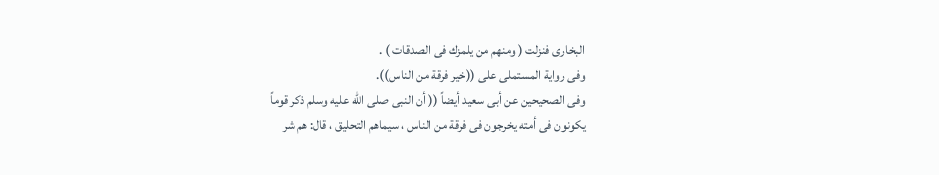البخارى فنزلت ( ومنهم من يلمزك فى الصدقات ) .
وفى رواية المستملى على ((خير فرقة من الناس)).
وفى الصحيحين عن أبى سعيد أيضاً (( أن النبى صلى الله عليه وسلم ذكر قوماً
يكونون فى أمته يخرجون فى فرقة من الناس ، سيماهم التحليق ، قال: هم شر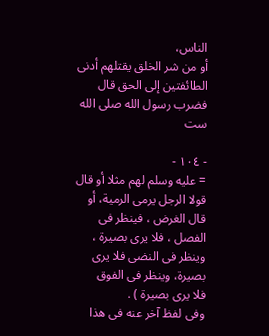الناس،
أو من شر الخلق يقتلهم أدنى الطائفتين إلى الحق قال فضرب رسول الله صلى الله ست

- ١٠٤ -
= عليه وسلم لهم مثلا أو قال قولا الرجل يرمى الرمية، أو قال الغرض ، فينظر فى
الفصل ، فلا يرى بصيرة ، وينظر فى النضى فلا يرى بصيرة، وينظر فى الفوق
فلا يرى بصيرة ) .
وفى لفظ آخر عنه فى هذا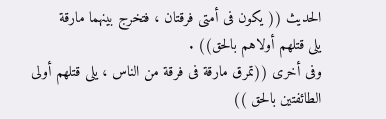الحديث (( يكون فى أمتى فرقتان ، فتخرج بينهما مارقة
يلى قتلهم أولاهم بالحق)) .
وفى أخرى ((تمرق مارقة فى فرقة من الناس ، يلى قتلهم أولى الطائفتين بالحق ))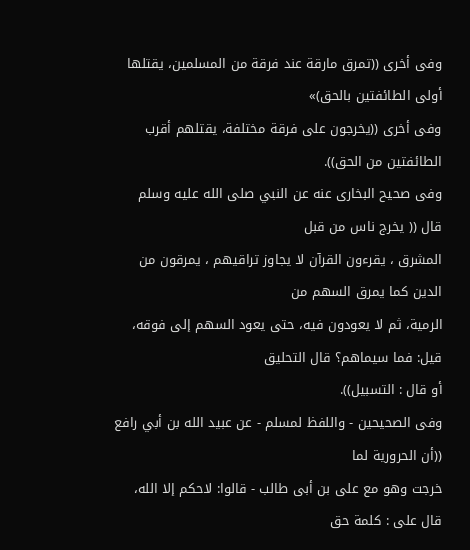وفى أخرى ((تمرق مارقة عند فرقة من المسلمين، يقتلها أولى الطائفتين بالحق)»
وفى أخرى ((يخرجون على فرقة مختلفة، يقتلهم أقرب الطائفتين من الحق)).
وفى صحيح البخارى عنه عن النبي صلى الله عليه وسلم قال (( يخرج ناس من قبل
المشرق ، يقرءون القرآن لا يجاوز تراقيهم ، يمرقون من الدين كما يمرق السهم من
الرمية، ثم لا يعودون فيه، حتى يعود السهم إلى فوقه، قيل: فما سيماهم؟ قال التحليق
أو قال : التسبيل)).
وفى الصحيحين - واللفظ لمسلم - عن عبيد الله بن أبي رافع ((أن الحرورية لما
خرجت وهو مع على بن أبى طالب - قالوا: لاحكم إلا الله، قال على : كلمة حق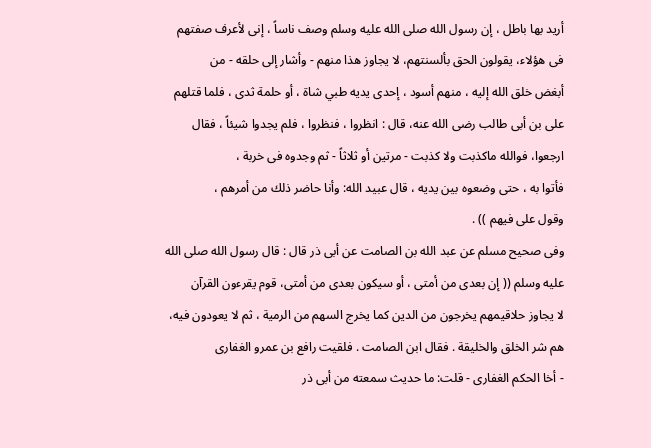أريد بها باطل ، إن رسول الله صلى الله عليه وسلم وصف ناساً ، إنى لأعرف صفتهم
فى هؤلاء، يقولون الحق بألسنتهم، لا يجاوز هذا منهم - وأشار إلى حلقه - من
أبغض خلق الله إليه ، منهم أسود ، إحدى يديه طبي شاة ، أو حلمة ثدى ، فلما قتلهم
على بن أبى طالب رضى الله عنه، قال : انظروا ، فنظروا ، فلم يجدوا شيئاً ، فقال
ارجعوا، فوالله ماكذبت ولا كذبت - مرتين أو ثلاثاً - ثم وجدوه فى خربة ،
فأتوا به ، حتى وضعوه بين يديه ، قال عبيد الله: وأنا حاضر ذلك من أمرهم ،
وقول على فيهم )) .
وفى صحيح مسلم عن عبد الله بن الصامت عن أبى ذر قال : قال رسول الله صلى الله
عليه وسلم (( إن بعدى من أمتى ، أو سيكون بعدى من أمتى، قوم يقرءون القرآن
لا يجاوز حلاقيمهم يخرجون من الدين كما يخرج السهم من الرمية ، ثم لا يعودون فيه،
هم شر الخلق والخليقة . فقال ابن الصامت . فلقيت رافع بن عمرو الغفارى
- أخا الحكم الغفارى - قلت: ما حديث سمعته من أبى ذر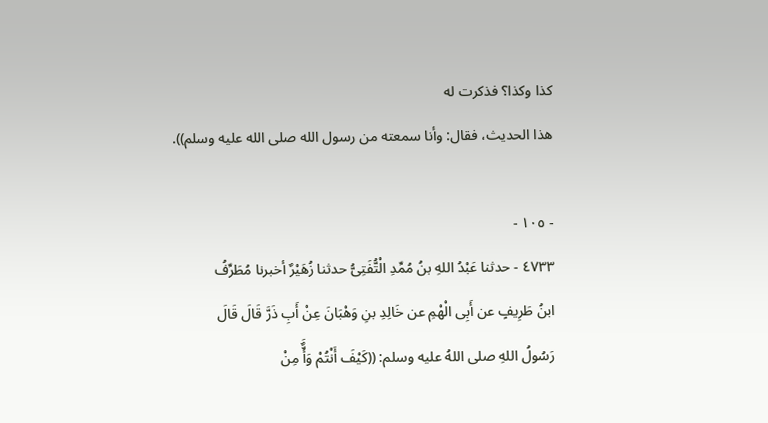كذا وكذا؟ فذكرت له
هذا الحديث، فقال: وأنا سمعته من رسول الله صلى الله عليه وسلم)).

- ١٠٥ -
٤٧٣٣ - حدثنا عَبْدُ اللهِ بنُ مُمِّدِ الْتُّفَتِىُّ حدثنا زُهَيْرٌ أخبرنا مُطَرِّفُ
ابنُ طَرِيفٍ عن أَبِى الْهْمِ عن خَالِدِ بنِ وَهْبَانَ عِنْ أَبِ ذَرَّ قَالَ قَالَ
رَسُولُ اللهِ صلى اللهُ عليه وسلم: ((كَيْفَ أَنْتُمْ وَأٌَّ مِنْ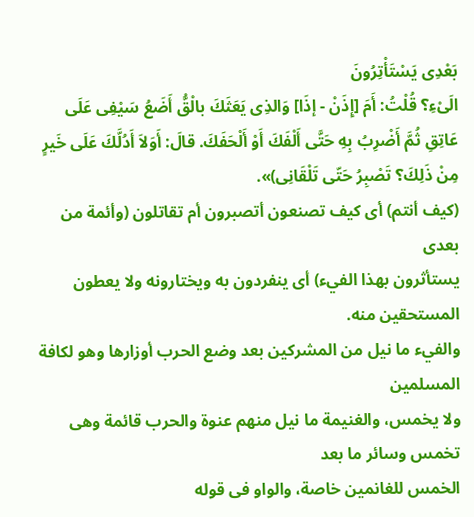بَعْدِى يَسْتَأْتِرُونَ
الَىْءِ؟ قُلْتُ: أَمَ [إِذَنْ - إذَا] وَالذِى يَعَثَكَ بالْقُّ أَضَعُ سَيْفِى عَلَى
عَاتِقِ ثُمَّ أَضْرِبُ بِهِ حَتَّى أَلْفَكَ أَوْ أَلْحَفَكَ. قالَ: أَوَلاَ أَدُلَّكَ عَلَى خَيرٍ
مِنْ ذَلِكَ؟ تَصْبِرُ حَتّى تَلْقَانِى)».
(كيف أنتم) أى كيف تصنعون أتصبرون أم تقاتلون (وأئمة من بعدى
يستأثرون بهذا الفيء) أى ينفردون به ويختارونه ولا يعطون المستحقين منه.
والفيء ما نيل من المشركين بعد وضع الحرب أوزارها وهو لكافة المسلمين
ولا يخمس، والغنيمة ما نيل منهم عنوة والحرب قائمة وهى تخمس وسائر ما بعد
الخمس للغانمين خاصة، والواو فى قوله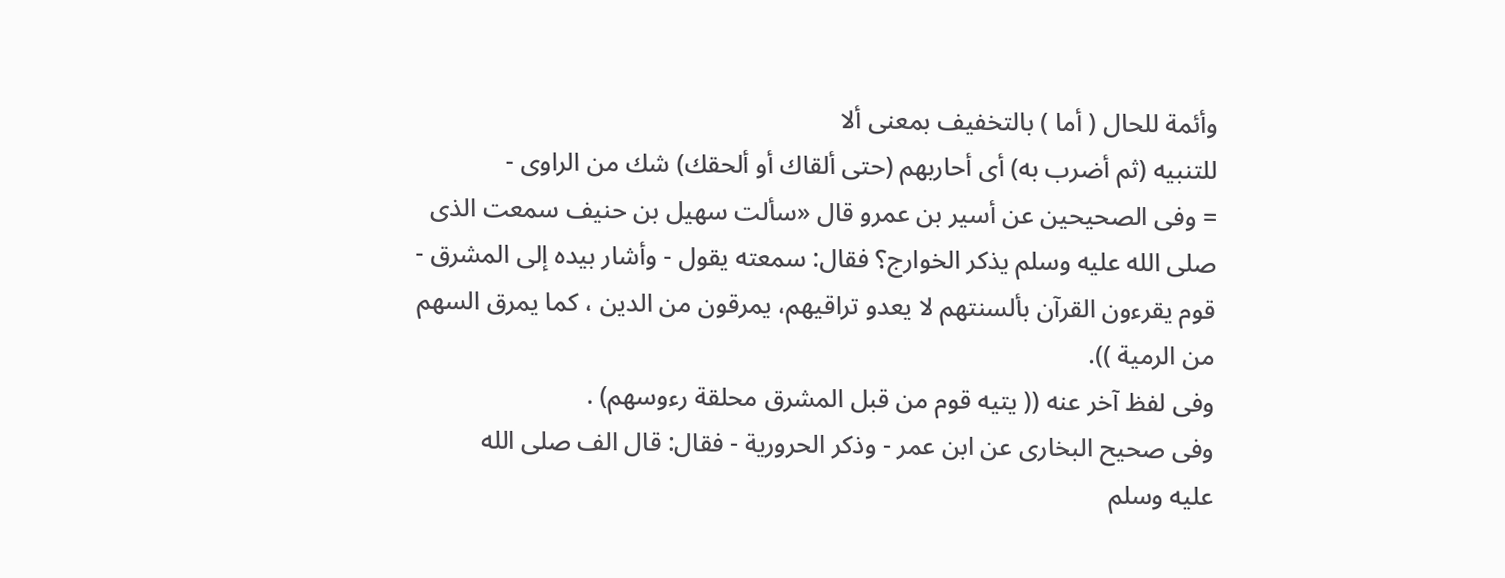وأئمة للحال ( أما ) بالتخفيف بمعنى ألا
للتنبيه (ثم أضرب به) أى أحاربهم (حتى ألقاك أو ألحقك) شك من الراوى -
= وفى الصحيحين عن أسير بن عمرو قال «سألت سهيل بن حنيف سمعت الذى
صلى الله عليه وسلم يذكر الخوارج؟ فقال: سمعته يقول - وأشار بيده إلى المشرق -
قوم يقرءون القرآن بألسنتهم لا يعدو تراقيهم، يمرقون من الدين ، كما يمرق السهم
من الرمية )).
وفى لفظ آخر عنه (( يتيه قوم من قبل المشرق محلقة رءوسهم) .
وفى صحيح البخارى عن ابن عمر - وذكر الحرورية - فقال: قال الف صلى الله
عليه وسلم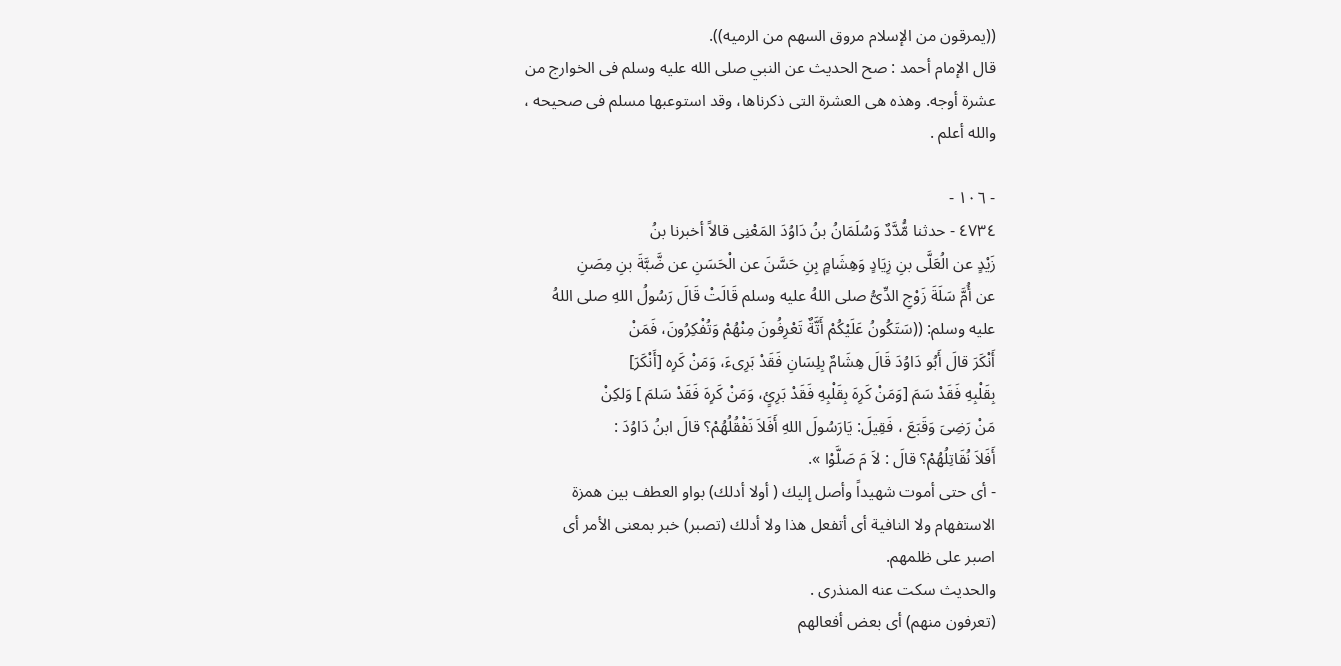((يمرقون من الإسلام مروق السهم من الرميه)).
قال الإمام أحمد : صح الحديث عن النبي صلى الله عليه وسلم فى الخوارج من
عشرة أوجه. وهذه هى العشرة التى ذكرناها، وقد استوعبها مسلم فى صحيحه ،
والله أعلم .

- ١٠٦ -
٤٧٣٤ - حدثنا مَُّدَّدٌ وَسُلَمَانُ بنُ دَاوُدَ المَعْنِى قالاً أخبرنا بنُ
زَيْدٍ عن الُعَلَّى بنِ زِيَادٍ وَهِشَامٍ بِنِ حَسَّنَ عن الْحَسَنِ عن ضَّبَّةَ بنِ مِصَنِ
عن أُمَّ سَلَةَ زَوْجِ الدِّىُّ صلى اللهُ عليه وسلم قَالَتْ قَالَ رَسُولُ اللهِ صلى اللهُ
عليه وسلم: ((سَتَكُونُ عَلَيْكُمْ أَتَّةٌ تَعْرِفُونَ مِنْهُمْ وَتُفْكِرُونَ، فَمَنْ
أَنْكَرَ قالَ أَبُو دَاوُدَ قَالَ هِشَامٌ بِلِسَانِ فَقَدْ بَرِىءَ، وَمَنْ كَرِه [أَنْكَرَ]
بِقَلْبِهِ فَقَدْ سَمَ [وَمَنْ كَرِهَ بِقَلْبِهِ فَقَدْ بَرِئٍ، وَمَنْ كَرِهَ فَقَدْ سَلمَ ] وَلكِنْ
مَنْ رَضِىَ وَقَبَعَ ، فَقِيلَ: يَارَسُولَ اللهِ أَفَلاَ نَفْقُلُهُمْ؟ قالَ ابنُ دَاوُدَ :
أَفَلاَ نُقَاتِلُهُمْ؟ قالَ : لاَ مَ صَلَّوْا ».
- أى حتى أموت شهيداً وأصل إليك ( أولا أدلك) بواو العطف بين همزة
الاستفهام ولا النافية أى أتفعل هذا ولا أدلك (تصبر) خبر بمعنى الأمر أى
اصبر على ظلمهم.
والحديث سكت عنه المنذرى .
(تعرفون منهم) أى بعض أفعالهم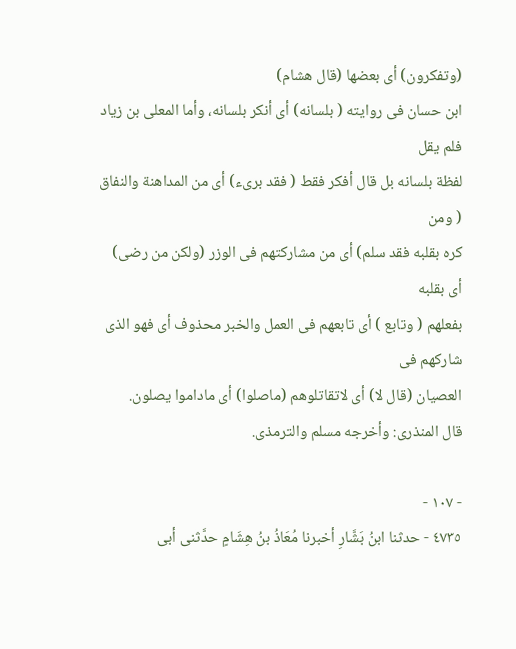(وتفكرون) أى بعضها (قال هشام)
ابن حسان فى روايته ( بلسانه) أى أنكر بلسانه، وأما المعلى بن زياد فلم يقل
لفظة بلسانه بل قال أفكر فقط ( فقد برىء) أى من المداهنة والنفاق ( ومن
كره بقلبه فقد سلم) أى من مشاركتهم فى الوزر (ولكن من رضى) أى بقلبه
بفعلهم ( وتابع ) أى تابعهم فى العمل والخبر محذوف أى فهو الذى شاركهم فى
العصيان (قال لا) أى لاتقاتلوهم (ماصلوا) أى ماداموا يصلون.
قال المنذرى: وأخرجه مسلم والترمذى.

- ١٠٧ -
٤٧٣٥ - حدثنا ابنُ بَشَّارِ أخبرنا مُعَاذُ بنُ هِشَامٍ حدَّثنى أبى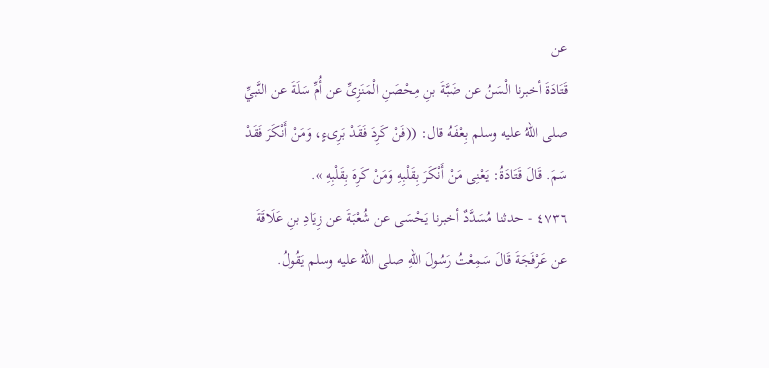عن
قَتَادَةَ أخبرنا الْسَنُ عن ضَبَّةَ بنِ مِحْصَنِ الْمَنَزِىِّ عن أُمِّ سَلَةَ عن النَّبيِّ
صلى اللهُ عليه وسلم بِعْفَهُ قال: ((فَنْ كَرِدَ فَقَدْ بَرِىءٍ، وَمَنْ أَنْكَرَ فَقَدْ
سَمَ. قَالَ قَتَادَةُ: يَعْنِى مَنْ أَنْكَرَ بِقَلْبِهِ وَمَنْ كَرِهَ بِقَلْبِهِ ».
٤٧٣٦ - حدثنا مُسَدَّدٌ أخبرنا يَحْسَى عن شُعْبَةَ عن زِيَادِ بنِ عَلَاقَةَ
عن عَرْفَجَةَ قَالَ سَمِعْتُ رَسُولَ اللهِ صلى اللهُ عليه وسلم يَقُولُ.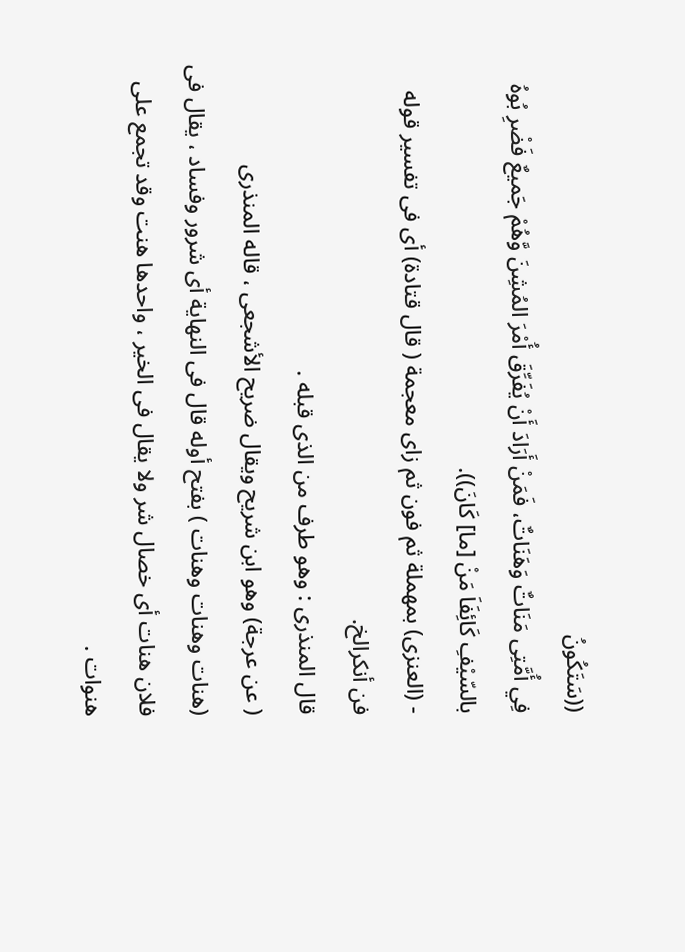((سَتَكُونُ
فِي أُمَّتِى مَنَاتٌ وَهَنَاتٌ، فَمَنْ أَرَادَ أَنْ يُفَرِّقَ أُمْرَ المُشِنَ وَّهُمْ جَميعٌ فَضْرِ بُوهُ
بالسّيْفِ كَائِفَاَ مَنْ [ما] كَانَ)).
- (العنزى) بمهملة ثم فون ثم زاى معجمة ( قال قتادة) أى فى تفسير قوله
فن أنكرالخ.
قال المنذرى : وهو طرف من الذى قبله .
( عن عرجة) وهو ابن شريح ويقال ضريح الأشجعى ، قاله المنذرى
(هنات وهنات وهنات ) بفتح أوله قال فى النهاية أى شرور وفساد ، يقال فى
فلان هنات أى خصال شر ولا يقال فى الخير ، واحدها هنت وقد تجمع على
هنوات .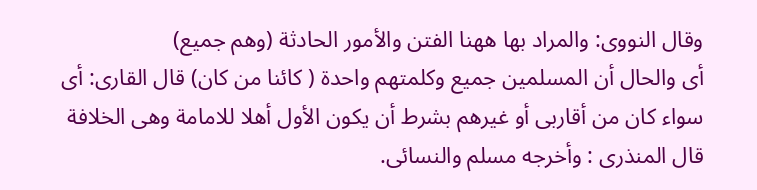وقال النووى: والمراد بها ههنا الفتن والأمور الحادثة (وهم جميع)
أى والحال أن المسلمين جميع وكلمتهم واحدة ( كائنا من كان) قال القارى: أى
سواء كان من أقاربى أو غيرهم بشرط أن يكون الأول أهلا للامامة وهى الخلافة
قال المنذرى : وأخرجه مسلم والنسائى.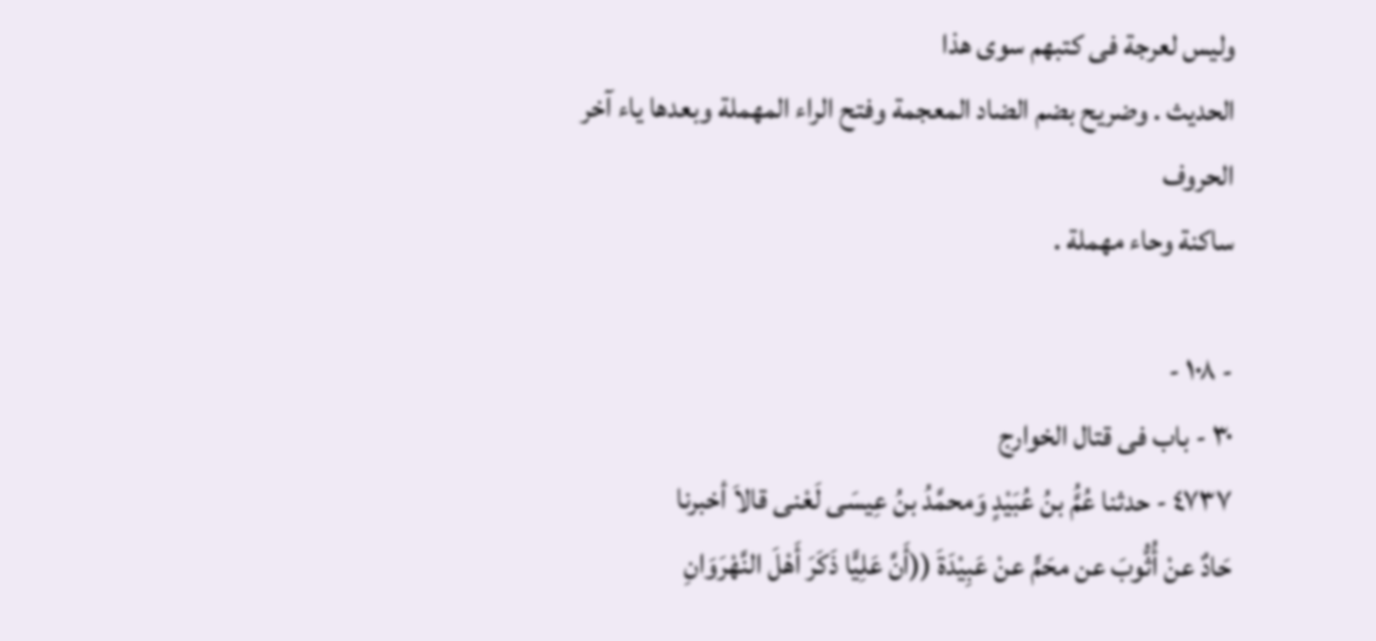وليس لعرجة فى كتبهم سوى هذا
الحديث . وضريح بضم الضاد المعجمة وفتح الراء المهملة وبعدها ياء آخر الحروف
ساكنة وحاء مهملة .

- ١٠٨ -
٣٠ - باب فى قتال الخوارج
٤٧٣٧ - حدثنا عُمَُّ بنُ عُبَيْدٍ وَمحمَّدُ بنُ عِيسَى لَعْنى قالاَ أخبرنا
حَادٌ عنْ أُثُّوبَ عن محَمٍّ عنْ عَبِيْدَةَ ((أَنَّ عَلِيًّا ذَكَرَ أَهْلَ النَّهْرَوَانِ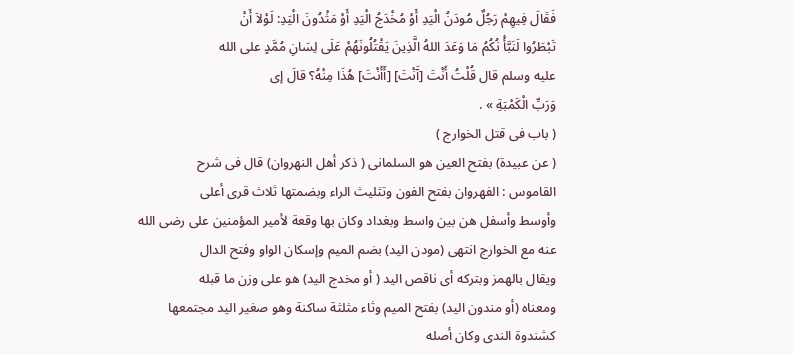فَقَالَ فِيهِمْ رَجُلٌ مُودَنُ الْيَدِ أَوْ مُخْدَجُ الْيَدِ أَوْ مَثْدُونَ الْيَدِ: لَوْلاَ أَنْ
تَبْطَرُوا لَنَبَّأْ نُكُمُ مَا وَعَدَ اللهُ الَّذِينَ يَقْتُلُونَهُمْ عَلَى لِسَانِ مُمَّدٍ على الله
عليه وسلم قال قُلْتُ أَنْتَ [آَنْتَ] [أَأَنْتَ] هُذَا مِنْهُ؟ قالَ إى
وَرَبِّ الْكَمْبَةِ » .
( باب فى قتل الخوارج )
( عن عبيدة) بفتح العين هو السلمانى ( ذكر أهل النهروان) قال فى شرح
القاموس : الفهروان بفتح الفون وتثليث الراء وبضمتها ثلاث قرى أعلى
وأوسط وأسفل هن بين واسط وبغداد وكان بها وقعة لأمير المؤمنين على رضى الله
عنه مع الخوارج انتهى (مودن اليد) بضم الميم وإسكان الواو وفتح الدال
ويقال بالهمز وبتركه أى ناقص اليد ( أو مخدج اليد) هو على وزن ما قبله
ومعناه (أو مندون اليد) بفتح الميم وثاء مثلثة ساكنة وهو صغير اليد مجتمعها
كشندوة الندى وكان أصله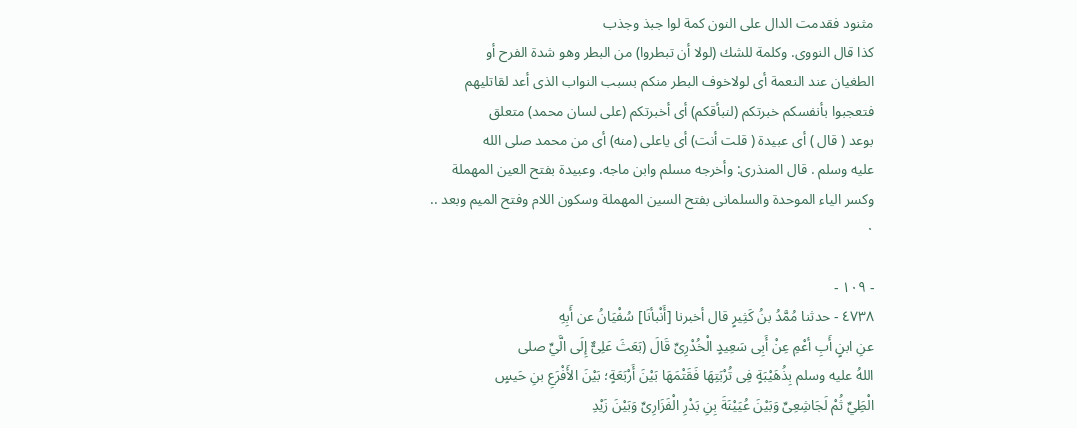مثنود فقدمت الدال على النون كمة لوا جبذ وجذب
كذا قال النووى. وكلمة للشك (لولا أن تبطروا) من البطر وهو شدة الفرح أو
الطغيان عند النعمة أى لولاخوف البطر منكم بسبب النواب الذى أعد لقاتليهم
فتعجبوا بأنفسكم خبرتكم (لنبأقكم) أى أخبرتكم (على لسان محمد) متعلق
بوعد ( قال ) أى عبيدة ( قلت أنت) أى ياعلى (منه) أى من محمد صلى الله
عليه وسلم . قال المنذرى: وأخرجه مسلم وابن ماجه. وعبيدة بفتح العين المهملة
وكسر الياء الموحدة والسلمانى بفتح السين المهملة وسكون اللام وفتح الميم وبعد ..
٠

- ١٠٩ -
٤٧٣٨ - حدثنا مُمَّدُ بنُ كَثِيرٍ قال أخبرنا [أَنْبأنَا] سُفْيَانُ عن أَبِهِ
عنِ ابنٍ أَبِ أعْمِ عِنْ أَبِى سَعِيدٍ الْخُدْرِىِّ قَالَ (بَعَثَ عَلِىٌّ إِلَى الَّيِّ صلى
اللهُ عليه وسلم بِذُهَيْبَةٍ فِى تُرْبَتِهَا فَقَتْمَهَا بَيْنَ أَرْبَعَةٍ؛ بَيْنَ الأَفْرَعِ بنِ حَيسٍ
الْطَِيِّ ثُمْ لَجَاشِعِىِّ وَبَيْنَ عُيَيْنَةَ بِنِ بَدْرِ الْفَزَارِىِّ وَبَيْنَ زَيْدِ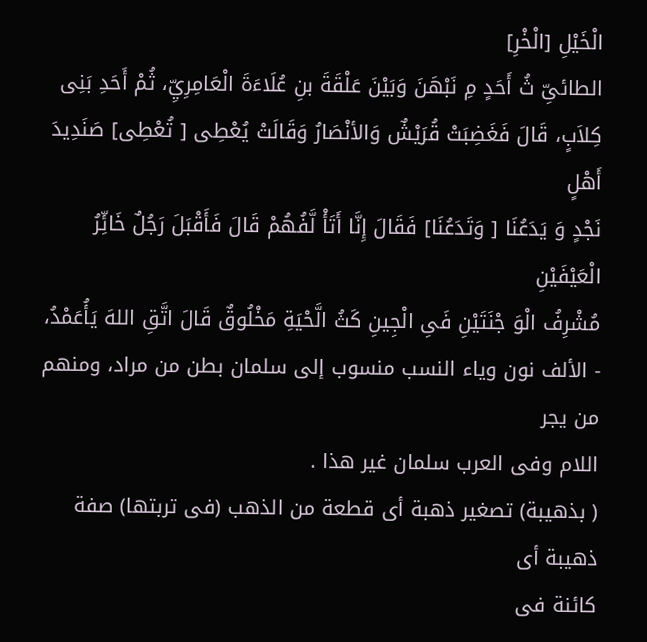الْخَيْلِ [الْخْرِ]
الطائىِّ ثُ أَحَدٍ مِ نَبْهَنَ وَبَيْنَ عَلْقَةَ بنِ عُلَاءَةَ الْعَامِرِيِّ، ثُمْ أَحَدِ بَنِى
كِلاَبٍ، قَالَ فَغَضِبَتْ قُرَيْشٌ وَالأنْصَارُ وَقَالَتْ يُعْطِى [ تُعْطِى] صَنَدِيدَ أَهْلٍ
نَجْدٍ وَ يَدَعُنَا [ وَتَدَعُنَا] فَقَالَ إِنَّا أَتَأْ لَّفُهُمْ قَالَ فَأَقْبَلَ رَجُلٌ خَائِّرُ الْعَيْفَيْنِ
مُشْرِفُ الْوَ جْنَتَيْنِ فَىِ الْجِينِ كَثُ الَّحْيَةِ مَخْلُوقٌ قَالَ اتَّقِ اللهَ يَأُعَمْدُ،
- الألف نون وياء النسب منسوب إلى سلمان بطن من مراد، ومنهم من يجر
اللام وفى العرب سلمان غير هذا .
( بذهيبة) تصغير ذهبة أى قطعة من الذهب (فى تربتها) صفة ذهيبة أى
كائنة فى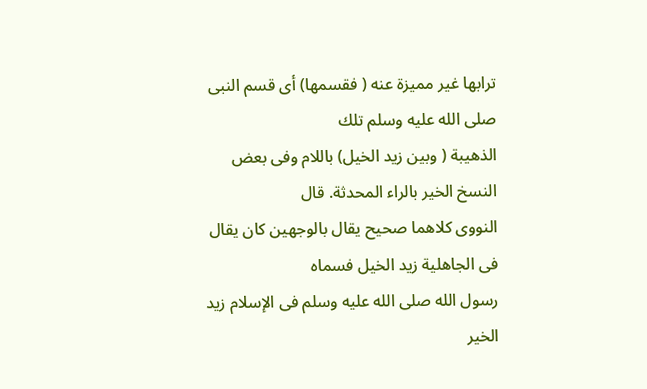ترابها غير مميزة عنه ( فقسمها) أى قسم النبى صلى الله عليه وسلم تلك
الذهيبة ( وبين زيد الخيل) باللام وفى بعض النسخ الخير بالراء المحدثة. قال
النووى كلاهما صحيح يقال بالوجهين كان يقال فى الجاهلية زيد الخيل فسماه
رسول الله صلى الله عليه وسلم فى الإسلام زيد الخير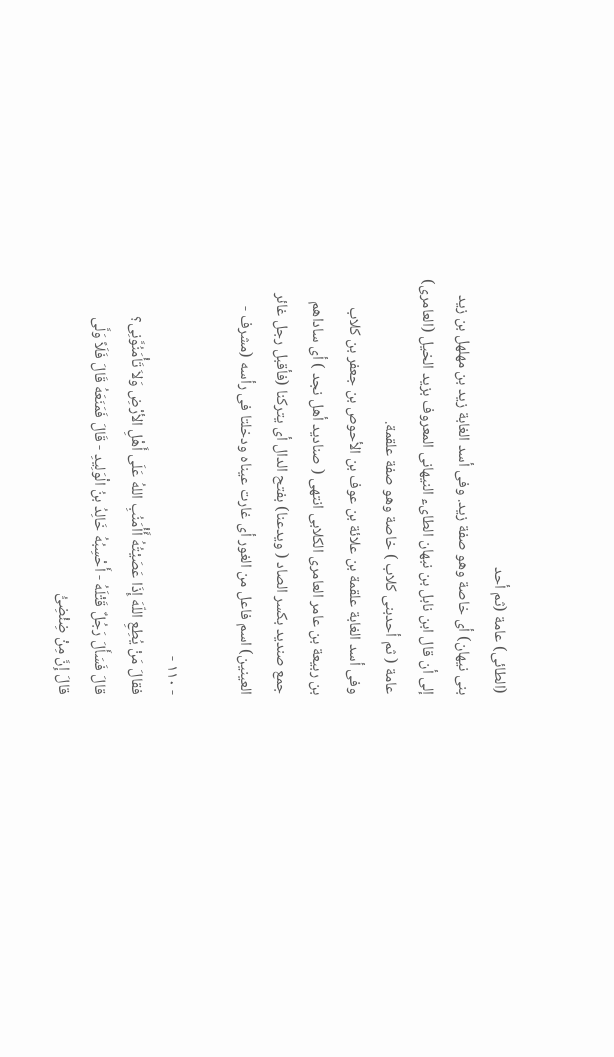(الطائى) عامة (ثم أحد
بنى نيهان) أى خاصة وهو صفة زيد. وفى أسد الغابة زيد بن مهلهل بن زيد
إلى أن قال ابن نابل بن نبهان الطاىء النيهانى المعروف بزيد الخيل (العامرى)
عامة ( ثم أحدبنى كلاب ) خاصة وهو صفة علقمة.
وفى أسد الغابة علقمة بن علائة بن عوف بن الأحوص بن جعفر بن كلاب
بن ربيعة بن عامر العامرى الكلابى انتهى ( صناديد أهل نجد ) أى ساداهم
جمع صنديد بكسر الصاد ( ويدعنا) بفتح الدال أى يتركنا (فأقبل رجل غائر
العينين) اسم فاعل من الغور أى غارت عيناه ودخلتا فى رأسه (مشرف -

- ١١٠ -
فقالَ مَنْ يُطِعِ اللّهَ إِذَا عَصَيْتُهُ أَّأْمَنُبِ اللهُ عَلَى أَهْلِ الأرْضِ وَلاَ تَأْمَنُوَّنِى؟
قالَ فَسَأَلَ رَجُلٌ قَتْلَهُ - أَحْسِبُهُ خَالِدُ بنُ الْوَلِيدِ - قَالَ فَمَنَعَهُ قَالَ فَلَاً وَلَّى
قالَ إِنَّ مِنْ ضِئْضِىُّ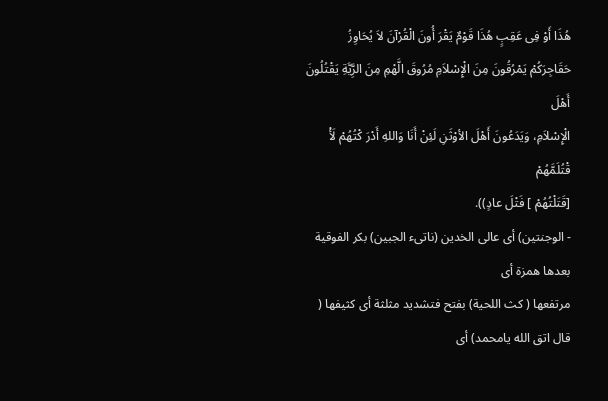هُذَا أَوْ فِى عَقِبٍ هُذَا قَوْمٌ يَقْرَ أُونَ الْقُرْآنَ لاَ يُحَاوِزُ
حَقَاجِرَكُمْ يَمْرُقُونَ مِنَ الْإِسْلاَمِ مُرُوقَ الَّهْمِ مِنَ الرَِّيَّةِ يَقْتُلُونَ أَهْلَ
الْإِسْلاَمِ، وَيَدَعُونَ أَهْلَ الأوْثَنِ لَئِنْ أَنَا وَاللهِ أَدْرَ كْتُهُمْ لَأْ قْتُلَمَّهُمْ
[قَتَلْتُهُمْ ] فَتْلَ عادٍ)).
- الوجنتين) أى عالى الخدين (ناتىء الجبين) بكر الفوقية بعدها همزة أى
مرتفعها ( كث اللحية) بفتح فتشديد مثلثة أى كثيفها ( قال اتق الله يامحمد) أى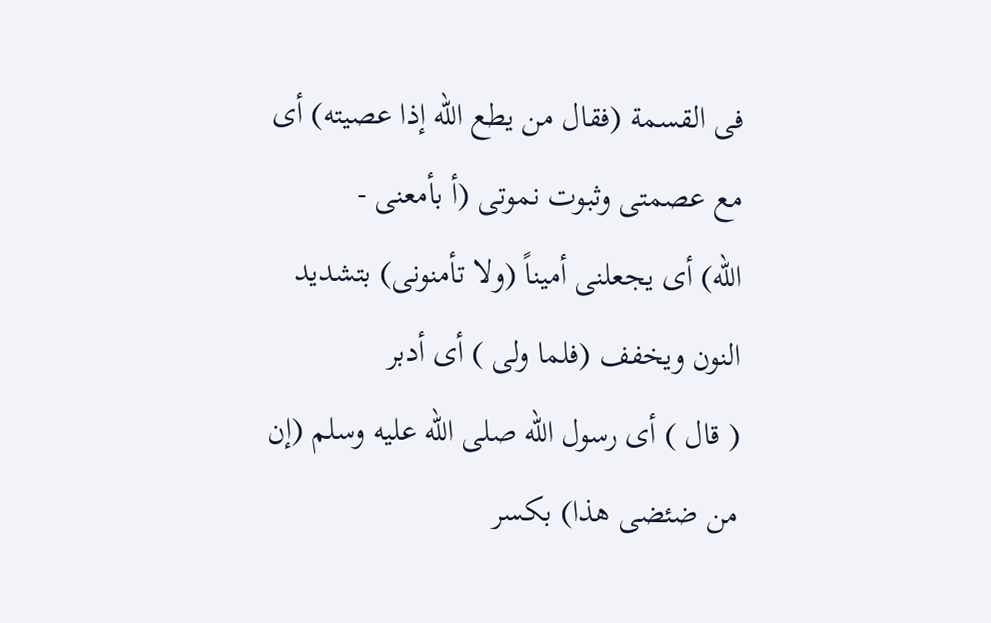فى القسمة (فقال من يطع الله إذا عصيته) أى مع عصمتى وثبوت نموتى (أ بأمعنى -
الله) أى يجعلنى أميناً (ولا تأمنونى) بتشديد النون ويخفف (فلما ولى ) أى أدبر
( قال ) أى رسول الله صلى الله عليه وسلم (إن من ضئضى هذا) بكسر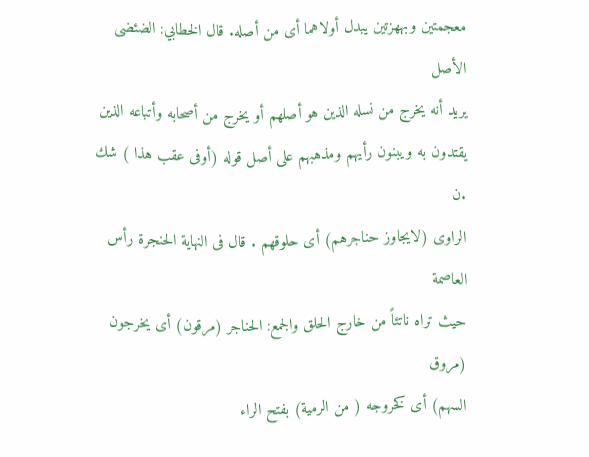معجمتين وبههزتين يبدل أولاهما أى من أصله. قال الخطابي: الضئضى الأصل
يريد أنه يخرج من نسله الذين هو أصلهم أو يخرج من أصحابه وأتباعه الذين
يقتدون به ويبنون رأيهم ومذهبهم على أصل قوله (أوفى عقب هذا ) شك .ن
الراوى (لايجاوز حناجرهم) أى حلوقهم . قال فى النهاية الحنجرة رأس العاصمة
حيث تراه ناتئاً من خارج الحلق والجمع: الحناجر (مرقون) أى يخرجون (مروق
السهم) أى كخروجه ( من الرمية) بفتح الراء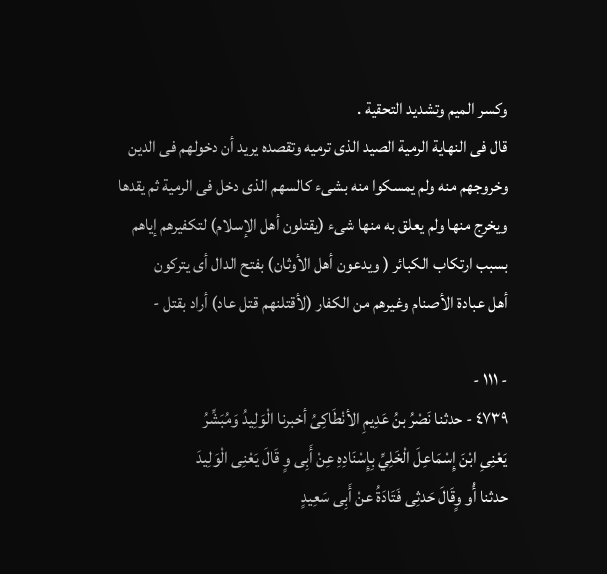وكسر الميم وتشديد التحقية .
قال فى النهاية الرمية الصيد الذى ترميه وتقصده يريد أن دخولهم فى الدين
وخروجهم منه ولم يمسكوا منه بشىء كالسهم الذى دخل فى الرمية ثم يقدها
ويخرج منها ولم يعلق به منها شىء (يقتلون أهل الإسلام) لتكفيرهم إياهم
بسبب ارتكاب الكبائر ( ويدعون أهل الأوثان) بفتح الدال أى يتركون
أهل عبادة الأصنام وغيرهم من الكفار (لأقتلنهم قتل عاد) أراد بقتل -

- ١١١ -
٤٧٣٩ - حدثنا نَصْرُ بنُ عَدِيمِ الأنْطَاكِىُ أخبرنا الْوَلِيدُ وَمُبَشِّرُ
يَعْنِىِ ابْنَ إِسْمَاعِلَ الْخَلِيِّ بِإِسْنَادِهِ عِنْ أَبِى وٍ قَالَ يَعْنِى الْوَلِيدَ
حدثنا أُو وٍقَالَ حَدثِى فَتَادَةُ عنْ أَبِى سَعِيدٍ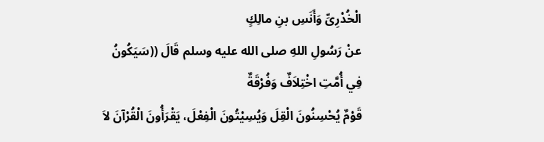الْخُدْرِىِّ وَأَنَسِ بنِ مالِكٍ
عنْ رَسُولِ اللهِ صلى الله عليه وسلم قَالَ ((سَيَكُونُ فِي أُمَّتِ اخْتِلاَفٌ وَفُرْقَةٌ
قَوْمٌ يُحْسِنُونَ الْقِلَ وَيُسِيْتُونَ الْفِعْلَ، يَقْرَأُونَ الْقُرْآنَ لاَ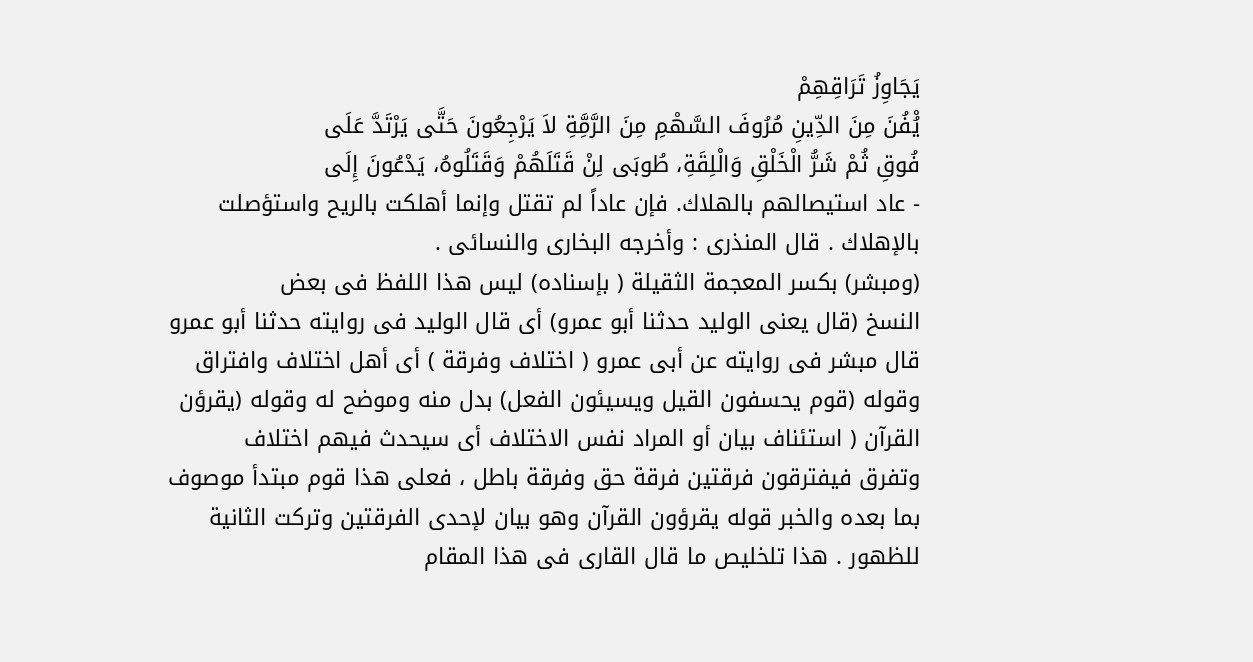يَجَاوِزُ تَرَاقِهِمْ
يُْفُنَ مِنَ الدِّينِ مُرُوفَ السَّهْمِ مِنَ الرَّمَِّةِ لاَ يَرْجِعُونَ حَتَّى يَرْتَدَّ عَلَى
فُوقِ ثُمْ شَرُّ الْخَلْقِ وَالْلِقَةِ، طُوبَى لِنْ قَتَلَهُمْ وَقَتَلُوهُ، يَدْعُونَ إِلَى
- عاد استيصالهم بالهلاك. فإن عاداً لم تقتل وإنما أهلكت بالريح واستؤصلت
بالإهلاك . قال المنذرى : وأخرجه البخارى والنسائى .
(ومبشر) بكسر المعجمة الثقيلة ( بإسناده) ليس هذا اللفظ فى بعض
النسخ (قال يعنى الوليد حدثنا أبو عمرو) أى قال الوليد فى روايته حدثنا أبو عمرو
قال مبشر فى روايته عن أبى عمرو ( اختلاف وفرقة ) أى أهل اختلاف وافتراق
وقوله (قوم يحسفون القيل ويسيئون الفعل) بدل منه وموضح له وقوله (يقرؤن
القرآن ( استئناف بيان أو المراد نفس الاختلاف أى سيحدث فيهم اختلاف
وتفرق فيفترقون فرقتين فرقة حق وفرقة باطل ، فعلى هذا قوم مبتدأ موصوف
بما بعده والخبر قوله يقرؤون القرآن وهو بيان لإحدى الفرقتين وتركت الثانية
للظهور . هذا تلخليص ما قال القارى فى هذا المقام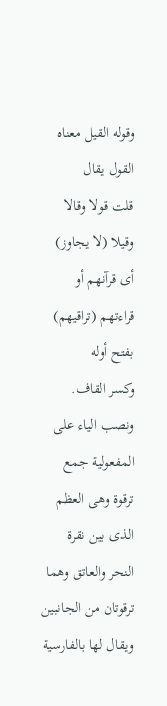وقوله القيل معناه القول يقال
قلت قولا وقالا وقيلا (لا يجاوز) أى قرآنهم أو قراءتهم (تراقيهم) بفتح أوله
وكسر القاف. ونصب الياء على المفعولية جمع ترقوة وهى العظم الذى بين نقرة
النحر والعاتق وهما ترقوتان من الجانبين ويقال لها بالفارسية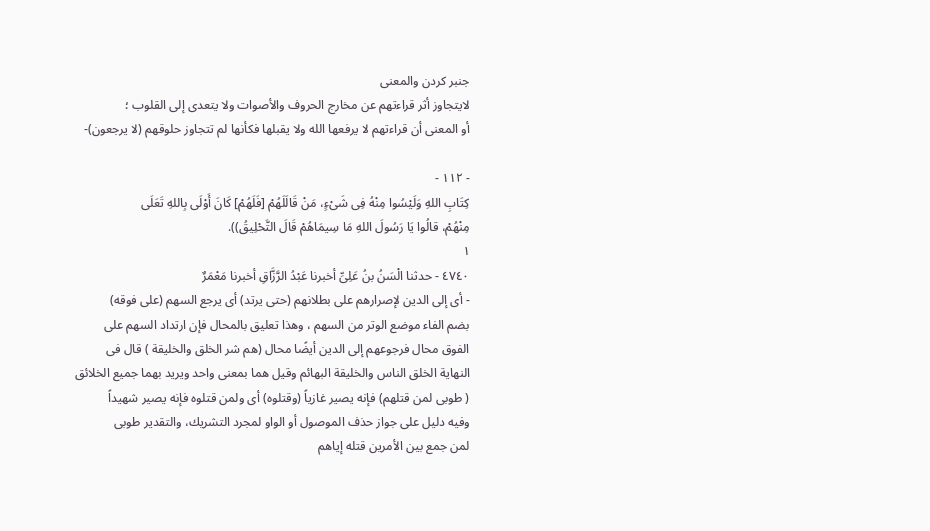جنبر كردن والمعنى
لايتجاوز أثر قراءتهم عن مخارج الحروف والأصوات ولا يتعدى إلى القلوب ؛
أو المعنى أن قراءتهم لا يرفعها الله ولا يقبلها فكأنها لم تتجاوز حلوقهم (لا يرجعون)-

- ١١٢ -
كِتَابِ اللهِ وَلَيْسُوا مِنْهُ فِى شَىْءٍ، مَنْ قَالَلَهُمْ [فَلَهُمْ] كَانَ أَوْلَى بِاللهِ تَعَلَى
مِنْهُمْ، قالُوا يَا رَسُولَ اللهِ مَا سِيمَاهُمْ قَالَ التَّحْلِيقُ)).
١
٤٧٤٠ - حدثنا الْسَنُ بنُ عَلِىِّ أخبرنا عَبْدُ الرَّزَّاقِ أخبرنا مَعْمَرٌ
- أى إلى الدين لإصرارهم على بطلانهم (حتى يرتد) أى يرجع السهم (على فوقه)
بضم الفاء موضع الوتر من السهم ، وهذا تعليق بالمحال فإن ارتداد السهم على
الفوق محال فرجوعهم إلى الدين أيضًا محال (هم شر الخلق والخليقة ) قال فى
النهاية الخلق الناس والخليقة البهائم وقيل هما بمعنى واحد ويريد بهما جميع الخلائق
( طوبى لمن قتلهم) فإنه يصير غازياً (وقتلوه) أى ولمن قتلوه فإنه يصير شهيداً
وفيه دليل على جواز حذف الموصول أو الواو لمجرد التشريك، والتقدير طوبى
لمن جمع بين الأمرين قتله إياهم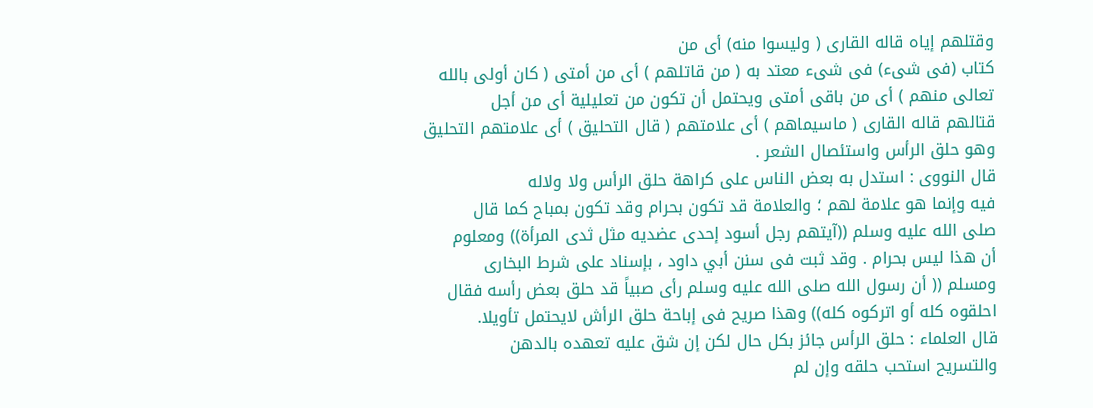وقتلهم إياه قاله القارى ( وليسوا منه) أى من
كتاب (فى شىء) فى شىء معتد به ( من قاتلهم ) أى من أمتى ( كان أولى بالله
تعالى منهم ) أى من باقى أمتى ويحتمل أن تكون من تعليلية أى من أجل
قتالهم قاله القارى ( ماسيماهم ) أى علامتهم ( قال التحليق ) أى علامتهم التحليق
وهو حلق الرأس واستئصال الشعر .
قال النووى : استدل به بعض الناس على كراهة حلق الرأس ولا ولاله
فيه وإنما هو علامة لهم ؛ والعلامة قد تكون بحرام وقد تكون بمباح كما قال
صلى الله عليه وسلم ((آيتهم رجل أسود إحدى عضديه مثل ثدى المرأة)) ومعلوم
أن هذا ليس بحرام . وقد ثبت فى سنن أبي داود ، بإسناد على شرط البخارى
ومسلم (( أن رسول الله صلى الله عليه وسلم رأى صبياً قد حلق بعض رأسه فقال
احلقوه كله أو اتركوه كله)) وهذا صريح فى إباحة حلق الرأش لايحتمل تأويلا.
قال العلماء : حلق الرأس جائز بكل حال لكن إن شق عليه تعهده بالدهن
والتسريح استحب حلقه وإن لم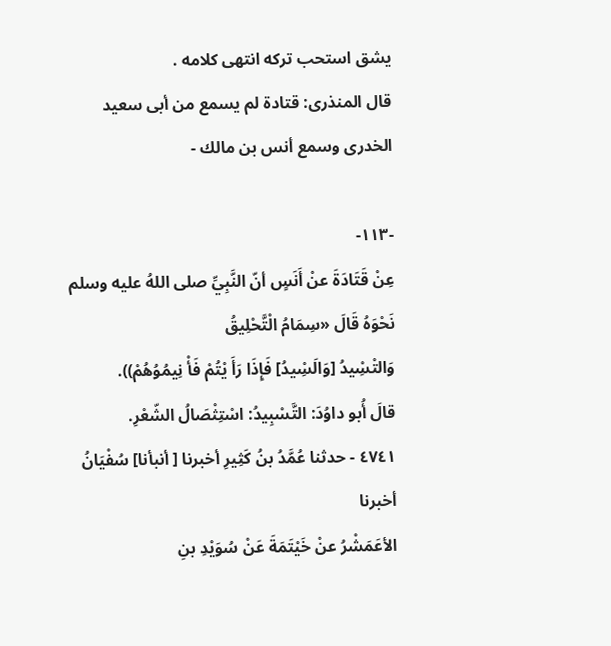يشق استحب تركه انتهى كلامه .
قال المنذرى: قتادة لم يسمع من أبى سعيد الخدرى وسمع أنس بن مالك -

-١١٣-
عِنْ قَتَادَةَ عنْ أَنَسٍ أنّ النَّبِيِّ صلى اللهُ عليه وسلم نَحْوَهُ قَالَ «سِمَامُ الْتَّحْلِيقُ
وَالتْسِْيدُ [وَالَسِْيدُ] فَإِذَا رَأَ يْتُمْ فَأْ نِيمُوُهُمْ)).
قالَ أُبو داوُدَ: التَّسْبِيدُ: اسْتِثْصَالُ الشّعْرِ.
٤٧٤١ - حدثنا عُمَّدُ بنُ كَثِيرِ أخبرنا [ أنبأنا] سُفْيَانُ أخبرنا
الأعَمَشْرُ عنْ خَيْتَمَةَ عَنْ سُوَيْدِ بنِ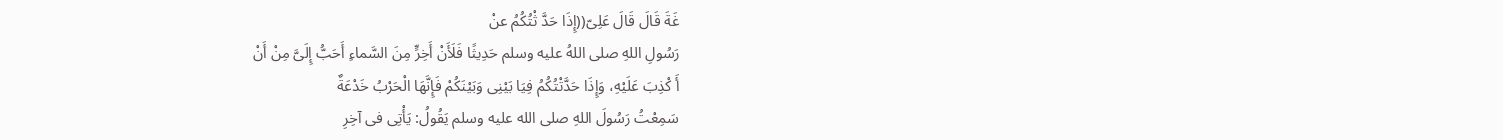غَةَ قَالَ قَالَ عَلِىّ((إِذَا حَدَّ ثْتُكُمُ عنْ
رَسُولِ اللهِ صلى اللهُ عليه وسلم حَدِيثًا فَلَأَنْ أَخِرٍّ مِنَ السَّماءِ أَحَبُّ إِلَىَّ مِنْ أَنْ
أَ كْذِبَ عَلَيْهِ، وَإِذَا حَدَّتْتُكُمُ فِيَا بَيْنِى وَبَيْنَكُمْ فَإِنَّهَا الْحَرْبُ خَدْعَةٌ
سَمِعْتُ رَسُولَ اللهِ صلى الله عليه وسلم يَقُولُ: يَأْتِى فى آخِرِ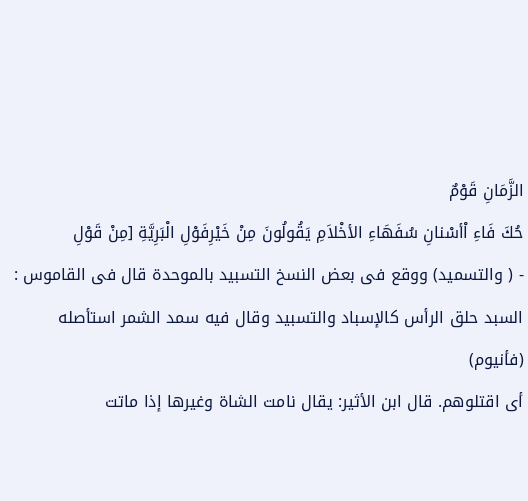الزَّمَانِ قَوْمٌ
حُكَ فَاءِ اْأسْنانِ سُفَهَاءِ الأخْلاَمِ يَقُولُونَ مِنْ خَيْرِفَوْلِ الْبَرِيَّةِ [مِنْ قَوْلِ
- ( والتسميد) ووقع فى بعض النسخ التسبيد بالموحدة قال فى القاموس :
السبد حلق الرأس كالإسباد والتسبيد وقال فيه سمد الشمر استأصله (فأنيوم)
أى اقتلوهم. قال ابن الأثير: يقال نامت الشاة وغيرها إذا ماتت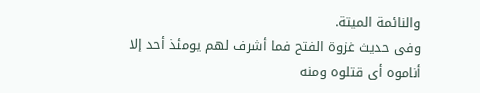والنائمة الميتة.
وفى حديث غزوة الفتح فما أشرف لهم يومئذ أحد إلا أناموه أى قتلوه ومنه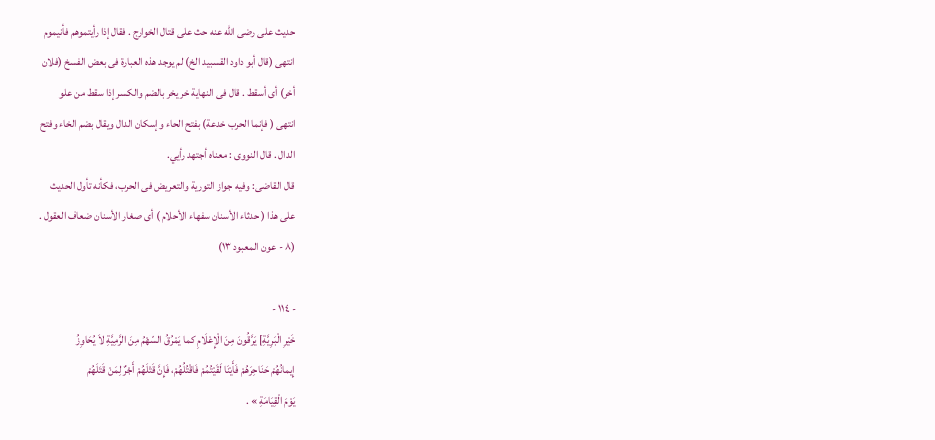حديث على رضى الله عنه حث على قتال الخوارج . فقال إذا رأيتموهم فأنيموم
انتهى (قال أبو داود القسبيد الخ) لم يوجد هذه العبارة فى بعض الفسخ (فلان
أخر) أى أسقط . قال فى النهاية خر يخر بالضم والكسر إذا سقط من علو
انتهى ( فإنما الحرب خدعة) بفتح الحاء وإسكان الدال ويقال بضم الخاء وفتح
الدال . قال النووى : معناه أجتهد رأيي.
قال القاضى: وفيه جواز التورية والتعريض فى الحرب، فكأنه تأول الحديث
على هذا ( حدثاء الأسنان سفهاء الأحلام ) أى صغار الأسنان ضعاف العقول .
(٨ - عون المعبود ١٣)

- ١١٤ -
خَيْرِ الْبَرِيَّةِ] يَرَّقُونَ مِنَ الْإِعْلَامِ كما يَمْرُقُ السّهْمُ مِنَ الرَّمِيَّةِ لاَ يُحَاوِزُ
إِيمانُهُمْ حَنَاحِرَهُمْ فَأَيْنَا لَقَيْتُمُمْ فَاقْتُلُهُمْ، فَإِنَّ قَتْلَهُمْ أَجْرٌ لِمَنْ قَتَلَهُمْ
يَوْمَ الْقِيَامَةِ » .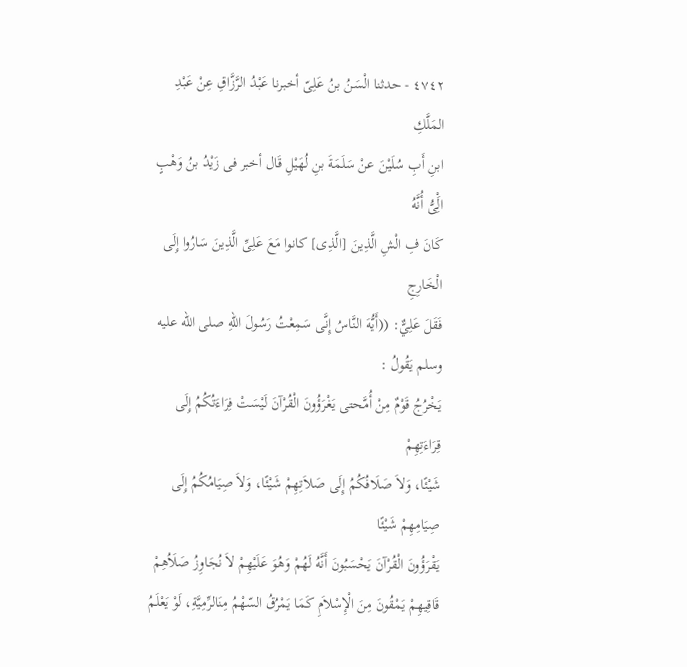٤٧٤٢ - حدثنا الْسَنُ بنُ عَلِىّ أخبرنا عَبْدُ الرَّزَّاقِ عِنْ عَبْدِ المَلَّكِ
ابنِ أَبِ سُلَيْنَ عنْ سَلَمَةَ بنِ لُهَيْلِ قَال أخبر فى زَيْدُ بنُ وَهْبٍ الَِْىُّ أُنَّهُ
كَانَ فِ الْشِ الَّذِينَ [الَّذِى] كانوا مَعَ عَلِىِّ الَّذِينَ سَارُوا إِلَى الْخَارِجِ
فَقَلَ عَلِيٌّ: ((أَيُّهَ النَّاسُ إِنَّى سَمِعْتُ رَسُولَ اللهِ صلى الله عليه وسلم يَقُولُ :
يَخْرُجُ قَوْمٌ مِنْ أُمَّحتى يَغْرَؤُونَ الْقُرْآنَ لَيْسَتْ فِرَاءَتُكُمُ إِلَى قِرَاءَتِهِمْ
شَيْئًا، وَلاَ صَلَافُكُمُ إِلَى صَلاَتِهِمْ شَيْئًا، وَلاَ صِيَامُكُمُ إِلَى صِيَامِهِمْ شَيْئًا
يَقْرَؤُونَ الْقُرْآنَ يَحْسَبُونَ أَنَّهُ لَهُمْ وَهُوَ عَلَيْهِمْ لاَ نُجَاوِزُ صَلَاُهِمْ
قَاقِيهِمْ يَمْقُونَ مِنَ الْإِسْلاَمِ كَمَا يَمْرُقُ السّهْمُ مِنَالرِّمِيَّةِ، لَوْ يَعْلَمُ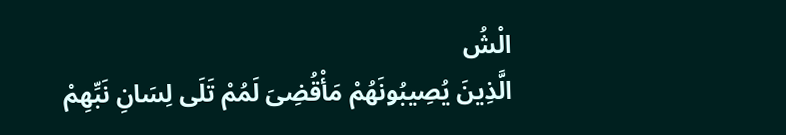الْشُ
الَّذِينَ يُصِيبُونَهُمْ مَأْقُضِىَ لَمُمْ تَلَى لِسَانِ نَبِّهِمْ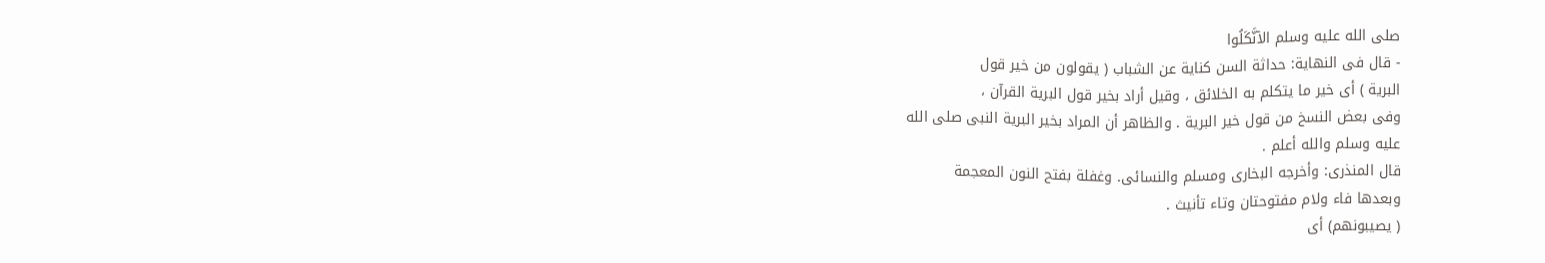صلى الله عليه وسلم الآنَّكَلُوا
- قال فى النهاية: حداثة السن كناية عن الشباب ( يقولون من خير قول
البرية ) أى خير ما يتكلم به الخلائق ، وقيل أراد بخير قول البرية القرآن ،
وفى بعض النسخ من قول خير البرية . والظاهر أن المراد بخير البرية النبى صلى الله
عليه وسلم والله أعلم .
قال المنذرى: وأخرجه البخارى ومسلم والنسائى. وغفلة بفتح النون المعجمة
وبعدها فاء ولام مفتوحتان وتاء تأنيث .
( يصيبونهم) أى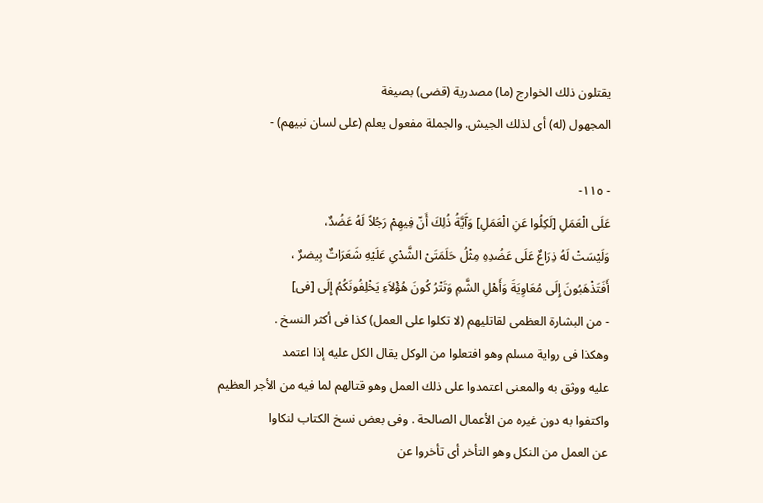يقتلون ذلك الخوارج (ما) مصدرية (قضى) بصيغة
المجهول (له) أى لذلك الجيش. والجملة مفعول يعلم (على لسان نبيهم) -

- ١١٥-
عَلَى الْعَمَلِ [لَكِلُوا عَنِ الْعَمَلِ] وَآَيَّةُ ذُلِكَ أَنّ فِيهِمْ رَجُلاً لَهُ عَضُدٌ،
وَلَيْسَتْ لَهُ ذِرَاعٌ عَلَى عَضُدِهِ مِثْلُ حَلَمَتَىْ الشَّدْىِ عَلَيْهِ شَعَرَاتٌ بِيضرٌ ،
أَفَتَذْهَبُونَ إِلَى مُعَاوِيَةَ وَأَهْلِ الشَّمِ وَتَتْرُ كُونَ هُؤْلاَءِ يَخْلِفُونَكُمُ إِلَى [فى]
- من البشارة العظمى لقاتليهم (لا تكلوا على العمل) كذا فى أكثر النسخ .
وهكذا فى رواية مسلم وهو افتعلوا من الوكل يقال الكل عليه إذا اعتمد
عليه ووثق به والمعنى اعتمدوا على ذلك العمل وهو قتالهم لما فيه من الأجر العظيم
واكتفوا به دون غيره من الأعمال الصالحة . وفى بعض نسخ الكتاب لنكاوا
عن العمل من النكل وهو التأخر أى تأخروا عن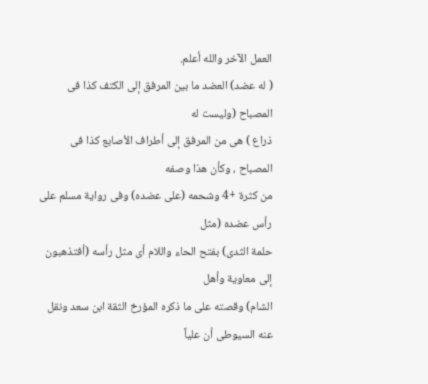العمل الآخر والله أعلم.
( له عضد) العضد ما بين المرفق إلى الكتف كذا فى المصباح (وليست له
ذراع ) هى من المرفق إلى أطراف الأصابع كذا فى المصباح ، وكأن هذا وصفه
من كثرة +4 وشحمه (على عضده) وفى رواية مسلم على رأس عضده (مثل
حلمة الثدى) بفتح الحاء واللام أى مثل رأسه (أفتذهبون إلى معاوية وأهل
الشام) وقصته على ما ذكره المؤرخ الثقة ابن سعد ونقل عنه السيوطى أن علياً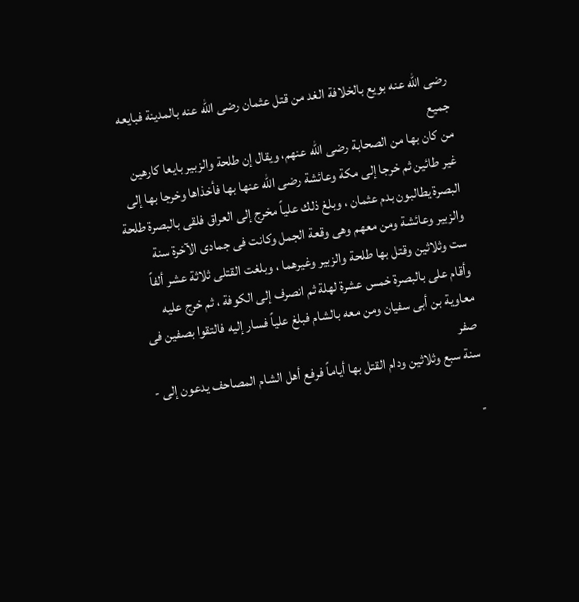رضى الله عنه بويع بالخلافة الغد من قتل عثمان رضى الله عنه بالمدينة فبايعه جميع
من كان بها من الصحابة رضى الله عنهم، ويقال إن طلحة والزبير بايعا كارهين
غير طائين ثم خرجا إلى مكة وعائشة رضى الله عنها بها فأخذاها وخرجا بها إلى
البصرة يطالبون بدم عثمان ، وبلغ ذلك علياً مخرج إلى العراق فلقى بالبصرة طلحة
والزبير وعائشة ومن معهم وهى وقعة الجمل وكانت فى جمادى الآخرة سنة
ست وثلاثين وقتل بها طلحة والزبير وغيرهما ، وبلغت القتلى ثلاثة عشر ألفاً
وأقام على بالبصرة خمس عشرة لهلة ثم انصرف إلى الكوفة ، ثم خرج عليه
معاوية بن أبى سفيان ومن معه بالشام فبلغ علياً فسار إليه فالتقوا بصفين فى صفر
سنة سبع وثلاثين ودام القتل بها أياماً فرفع أهل الشام المصاحف يدعون إلى -

-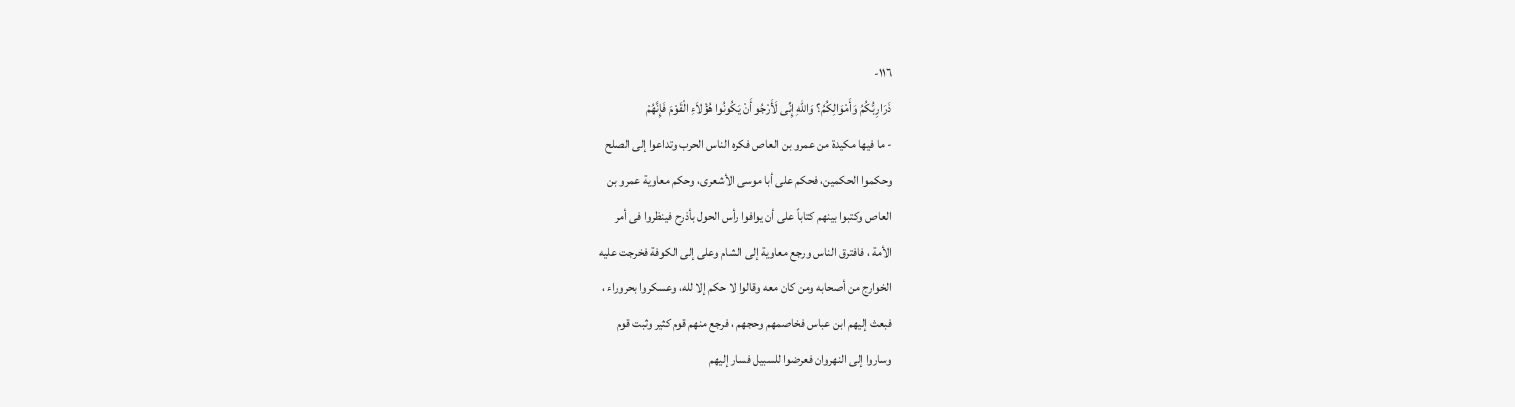١١٦-
ذَرَارِبُّكُمُ وَأَمْوَالِكُمُ؟ وَاللهِ إِنِّى لَأَرْجُو أَنْ يَكُونُوا هُؤْلاَءِ الْقَوْمَ فَإِنَّهُمْ
- ما فيها مكيدة من عمرو بن العاص فكره الناس الحرب وتداعوا إلى الصلح
وحكموا الحكمين، فحكم على أبا موسى الأشعرى، وحكم معاوية عمرو بن
العاص وكتبوا بينهم كتاباً على أن يوافوا رأس الحول بأذرح فينظروا فى أمر
الأمة ، فافترق الناس ورجع معاوية إلى الشام وعلى إلى الكوفة فخرجت عليه
الخوارج من أصحابه ومن كان معه وقالوا لا حكم إلا لله، وعسكروا بحروراء ،
فبعث إليهم ابن عباس فخاصمهم وحجهم ، فرجع منهم قوم كثير وثبت قوم
وساروا إلى النهروان فعرضوا للسبيل فسار إليهم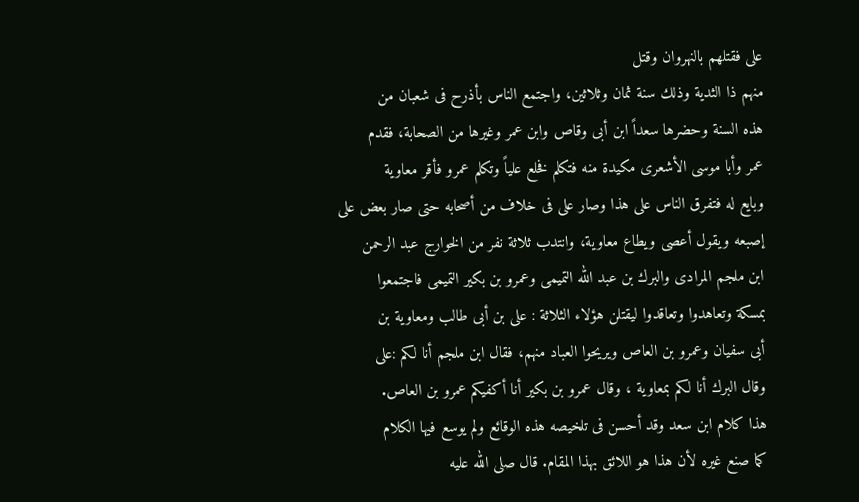على فقتلهم بالنهروان وقتل
منهم ذا الثدية وذلك سنة ثمان وثلاثين، واجتمع الناس بأذرح فى شعبان من
هذه السنة وحضرها سعداً ابن أبى وقاص وابن عمر وغيرها من الصحابة، فقدم
عمر وأبا موسى الأشعرى مكيدة منه فتكلم فخلع علياً وتكلم عمرو فأقر معاوية
وبايع له فتفرق الناس على هذا وصار على فى خلاف من أصحابه حتى صار بعض على
إصبعه ويقول أعصى ويطاع معاوية، وانتدب ثلاثة نفر من الخوارج عبد الرحمن
ابن ملجم المرادى والبرك بن عبد الله التميمى وعمرو بن بكير التميمى فاجتمعوا
بمسكة وتعاهدوا وتعاقدوا ليقتلن هؤلاء الثلاثة : على بن أبى طالب ومعاوية بن
أبى سفيان وعمرو بن العاص ويريحوا العباد منهم، فقال ابن ملجم أنا لكم :على
وقال البرك أنا لكم بمعاوية ، وقال عمرو بن بكير أنا أكفيكم عمرو بن العاص.
هذا كلام ابن سعد وقد أحسن فى تلخيصه هذه الوقائع ولم يوسع فيها الكلام
كما صنع غيره لأن هذا هو اللائق بهذا المقام. قال صلى الله عليه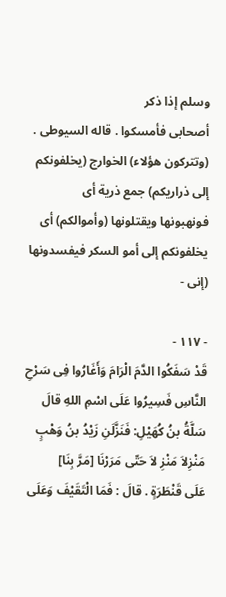وسلم إذا ذكر
أصحابى فأمسكوا . قاله السيوطى .
(وتتركون هؤلاء) الخوارج (يخلفونكم إلى ذراريكم) جمع ذرية أى
فونهبونها ويقتلونها (وأموالكم) أى يخلفونكم إلى أمو السكر فيفسدونها (إنى -

- ١١٧ -
قَدْ سَفَكُوا الدَّمَ الْرَامَ وَأَغَارُوا فِى سَرْحِ النَّاسِ فَسِيرُوا عَلَى اسْمِ اللهِ قالَ
سَلَّةُ بنُ كُهَيْلِ: فَنَزَّلَنِ زَيْدُ بنُ وَهْبٍ مَنْزِلاَ مَنْزِ لاَ حَتّى مَرَرْنَا [مَرَّ بِنَا]
عَلَى قَنْطَرَةٍ . قالَ : فَمَا الْتَقَيْفَ وَعَلَى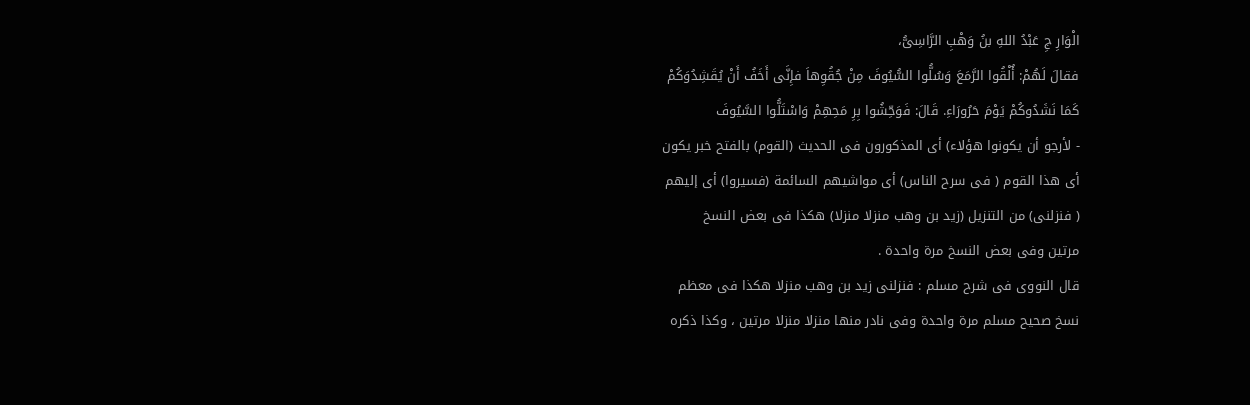الْوَارِ جِ عَبْدُ اللهِ بنُ وَهْبِ الرَّاسِىُّ،
فقالَ لَهُمْ: أُلْقُوا الرَّمَعَ وَسُلُّوا السُّيُوفَ مِنْ جُقُوِهاَ فإِنَّى أَخَفُ أَنْ يُقَشِدُوَكُمْ
كَمَا نَشَدُوكُمْ يَوْمَ حَرُورَاءِ. قَالَ: فَوَحِّشُوا بِرِ مَحِهِمْ وَاسْتَلُّوا السَّيُوفَ
- لأرجو أن يكونوا هؤلاء) أى المذكورون فى الحديث (القوم) بالفتح خبر يكون
أى هذا القوم ( فى سرح الناس) أى مواشيهم السائمة (فسيروا) أى إليهم
( فنزلنى) من التنزيل (زيد بن وهب منزلا منزلا) هكذا فى بعض النسخ
مرتين وفى بعض النسخ مرة واحدة .
قال النووى فى شرح مسلم : فنزلنى زيد بن وهب منزلا هكذا فى معظم
نسخ صحيح مسلم مرة واحدة وفى نادر منها منزلا منزلا مرتين ، وكذا ذكره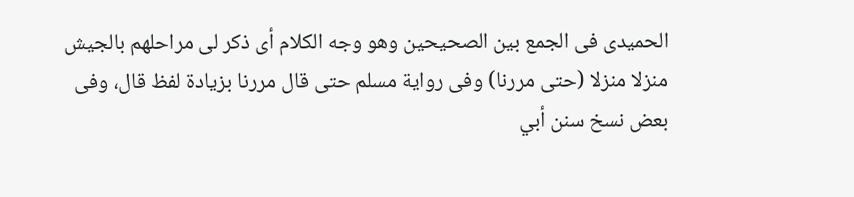الحميدى فى الجمع بين الصحيحين وهو وجه الكلام أى ذكر لى مراحلهم بالجيش
منزلا منزلا (حتى مررنا) وفى رواية مسلم حتى قال مررنا بزيادة لفظ قال، وفى
بعض نسخ سنن أبي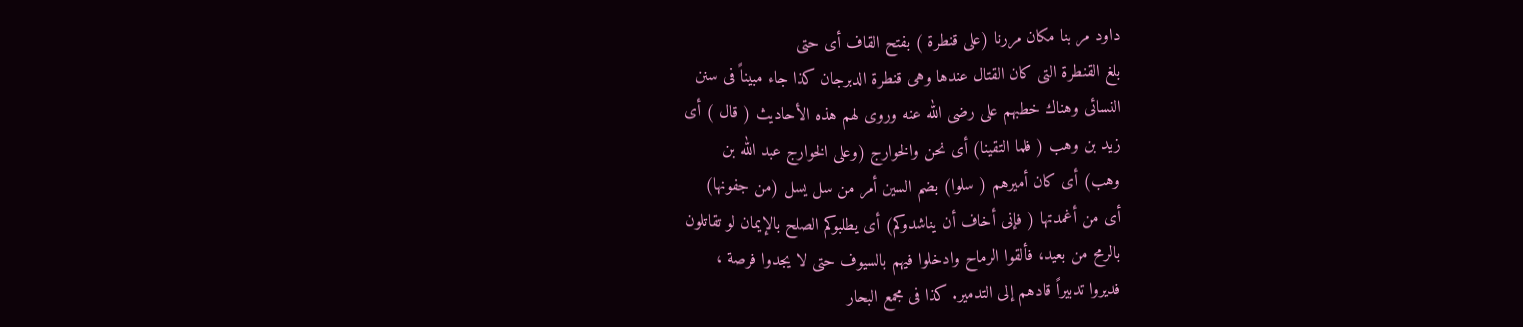داود مر بنا مكان مررنا (على قنطرة ) بفتح القاف أى حتى
بلغ القنطرة التى كان القتال عندها وهى قنطرة الدبرجان كذا جاء مبيناً فى سنن
النسائى وهناك خطبهم على رضى الله عنه وروى لهم هذه الأحاديث ( قال ) أى
زيد بن وهب ( فلما التقينا) أى نحن والخوارج (وعلى الخوارج عبد الله بن
وهب) أى كان أميرهم ( سلوا) بضم السين أمر من سل يسل (من جفونها)
أى من أغمدتها ( فإنى أخاف أن يناشدوكم) أى يطلبوكم الصلح بالإيمان لو تقاتلون
بالرمح من بعيد، فألقوا الرماح وادخلوا فيهم بالسيوف حتى لا يجدوا فرصة ،
فديروا تدبيراً قادهم إلى التدمير. كذا فى مجمع البحار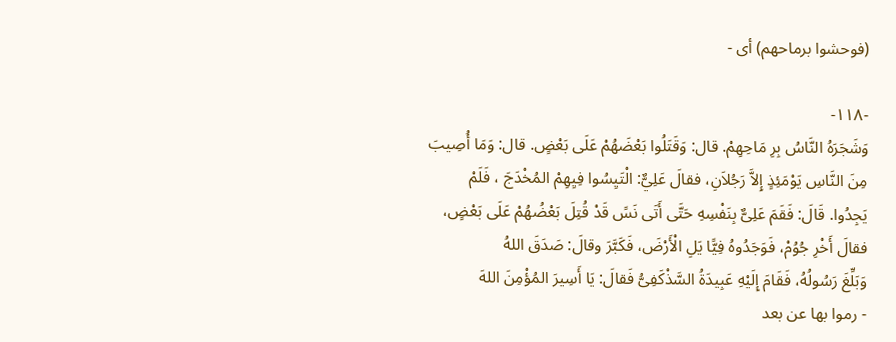(فوحشوا برماحهم) أى -

-١١٨-
وَشَجَرَهُ النَّاسُ بِرِ مَاحِهِمْ. قال: وَقَتَلُوا بَعْضَهُمْ عَلَى بَعْضٍ. قال: وَمَا أُصِيبَ
مِنَ النَّاسِ يَوْمَئِذٍ إِلاَّ رَجُلاَنِ، فقالَ عَلِيٌّ: الْتَيِسُوا فِيِهِمْ المُخْدَجَ ، فَلَمْ
يَجِدُوا. قَالَ: فَقَمَ عَلِىٌّ بِنَفْسِهِ حَتَّى أَتَى نَسً قَدْ قُتِلَ بَعْضُهُمْ عَلَى بَعْضٍ،
فقالَ أَخْرِ جُوُمْ، فَوَجَدُوهُ فِيًّا يَلِ الْأَرْضَ، فَكَبَّرَ وقالَ: صَدَقَ اللهُ
وَبَلِّغَ رَسُولُهُ، فَقَامَ إِلَيْهِ عَبِيدَةُ السَّذْكَفِىُّ فَقالَ: يَا أَسِيرَ المُؤْمِنَ اللهَ
- رموا بها عن بعد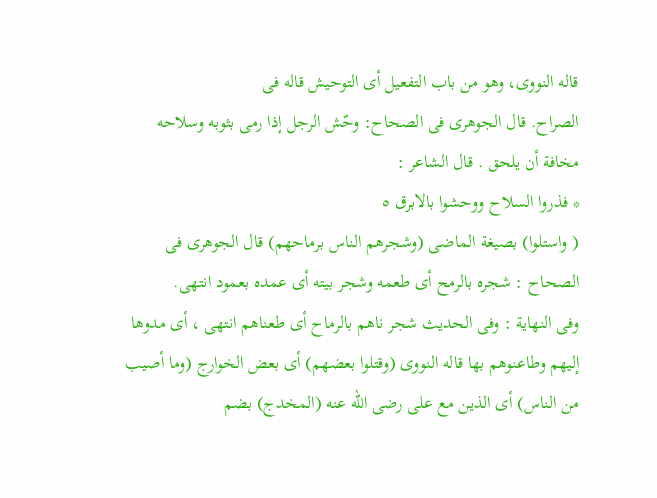قاله النووى، وهو من باب التفعيل أى التوحيش قاله فى
الصراح. قال الجوهرى فى الصحاح: وحّش الرجل إذا رمى بثوبه وسلاحه
مخافة أن يلحق . قال الشاعر :
* فذروا السلاح ووحشوا بالابرق ٥
( واستلوا) بصيغة الماضى (وشجرهم الناس برماحهم) قال الجوهرى فى
الصحاح : شجره بالرمح أى طعمه وشجر بيته أى عمده بعمود انتهى.
وفى النهاية : وفى الحديث شجر ناهم بالرماح أى طعناهم انتهى ، أى مدوها
إليهم وطاعنوهم بها قاله النووى (وقتلوا بعضهم) أى بعض الخوارج (وما أصيب
من الناس) أى الذين مع على رضى الله عنه (المخدج) بضم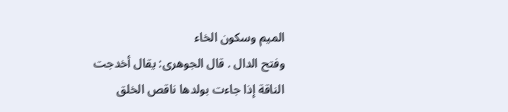الميم وسكون الخاء
وفتح الدال . قال الجوهرى: يقال أخدجت الناقة إذا جاءت بولدها ناقص الخلق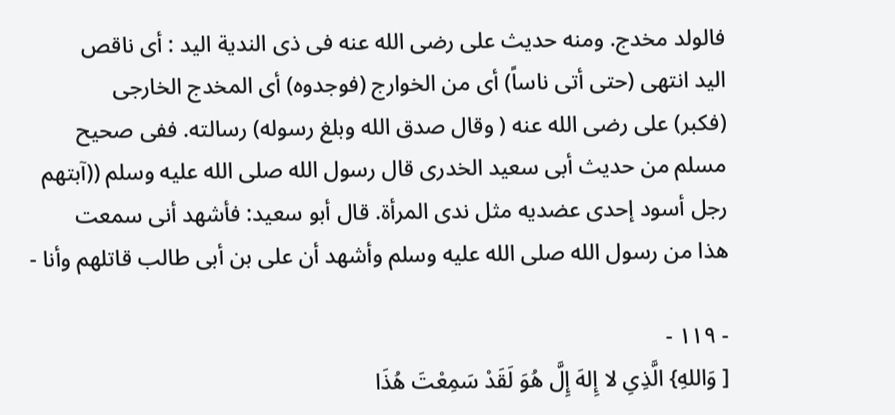فالولد مخدج. ومنه حديث على رضى الله عنه فى ذى الندية اليد : أى ناقص
اليد انتهى (حتى أتى ناساً) أى من الخوارج (فوجدوه) أى المخدج الخارجى
(فكبر) على رضى الله عنه ( وقال صدق الله وبلغ رسوله) رسالته. ففى صحيح
مسلم من حديث أبى سعيد الخدرى قال رسول الله صلى الله عليه وسلم ((آبتهم
رجل أسود إحدى عضديه مثل ندى المرأة. قال أبو سعيد: فأشهد أنى سمعت
هذا من رسول الله صلى الله عليه وسلم وأشهد أن على بن أبى طالب قاتلهم وأنا -

- ١١٩ -
[ وَاللهِ} الَّذِىِ لا إِلهَ إِلَّ هُوَ لَقَدْ سَمِعْتَ هُذَا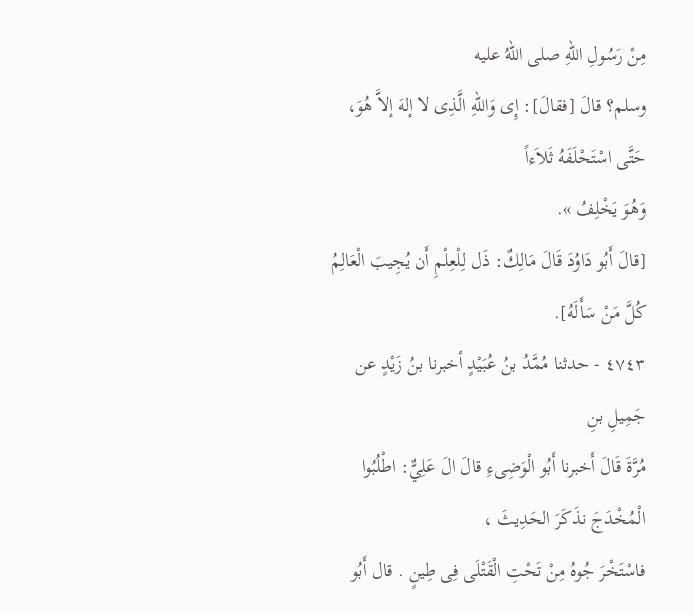مِنْ رَسُولِ اللهِ صلى اللهُ عليه
وسلم؟ قالَ [فقالَ]: إِى وَاللهِ الَّذِى لا إلهَ إلاَّ هُوَ، حَتَّى اسْتَحْلَفَهُ ثَلاَءاً
وَهُوَ يَخْلِفُ ».
[قالَ أَبُو دَاوُدَ قَالَ مَالِكٌ: ذَل لِلْعِلْمِ أَن يُجِيبَ الْعَالِمُ كُلَّ مَنْ سَأَلَهُ].
٤٧٤٣ - حدثنا مُمَّدُ بنُ عُبَيْدٍ أخبرنا بنُ زَيْدٍ عن جَمِيلِ بنِ
مُرَّةَ قَالَ أَخبرنا أَبُو الْوَضِىءِ قالَ الَ عَلِيٌّ: اطْلُبُوا الْمُخْدَجَ نذَكَرَ الحَدِيثَ ،
فاسْتَخْرَ جُوهُ مِنْ تَحْتِ الْقَتْلَى فِى طِينٍ . قال أَبُو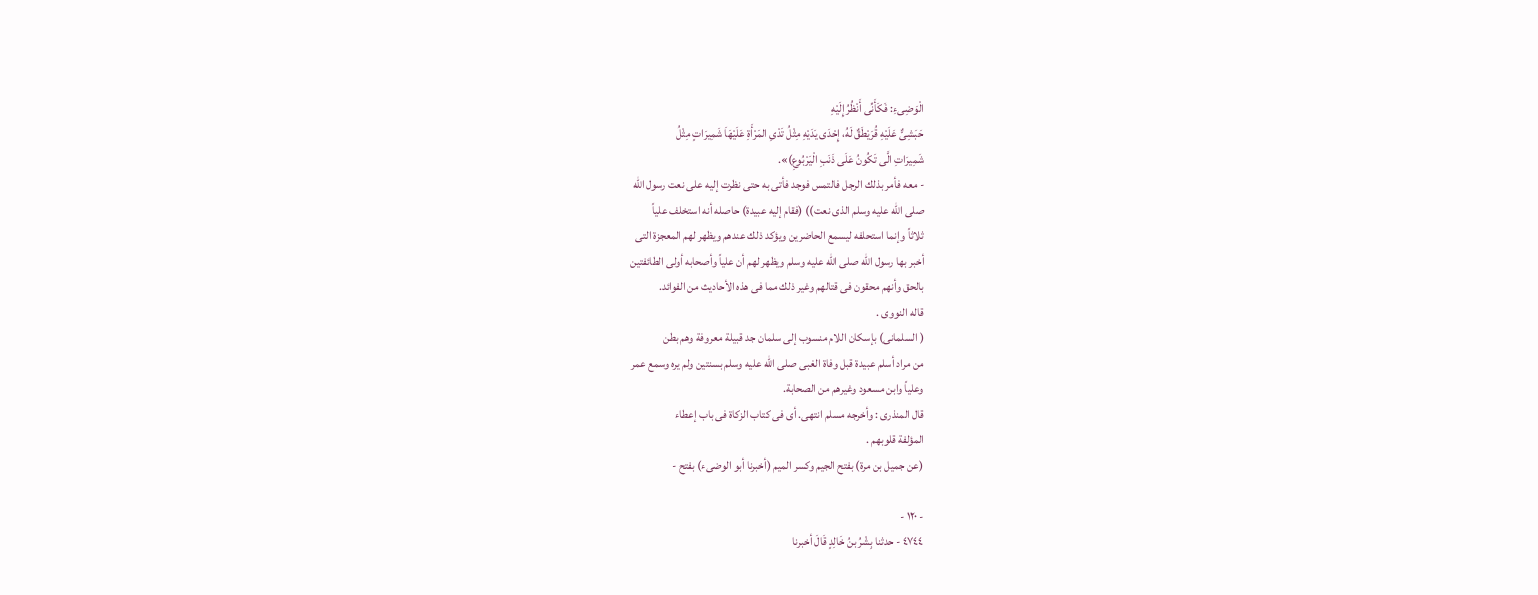الْوَضِىءِ: فَكَأَنِّى أَنْظُرُ إِلَيْهِ
حَبَشِىٌّ عَلَيْهِ قُرَيْطَقٌ لَهُ، إِحْدَى يَدَيْهِ مِثْلُ تَدْىِ المَرْأَةِ عَلَيْهَاَ شَمِيرَاتٍ مِثْلُ
شَمِيرَاتِ الَّى تَكُونُ عَلَى ذَنَبِ الْيَرْبُوعِ)».
- معه فأمر بذلك الرجل فالتمس فوجد فأتى به حتى نظرت إليه على نعت رسول الله
صلى الله عليه وسلم الذى نعت)) (فقام إليه عبيدة) حاصله أنه استخلف علياً
ثلاثاً وإنما استحلفه ليسمع الحاضرين ويؤكد ذلك عندهم ويظهر لهم المعجزة التى
أخبر بها رسول الله صلى الله عليه وسلم ويظهر لهم أن علياً وأصحابه أولى الطائفتين
بالحق وأنهم محقون فى قتالهم وغير ذلك مما فى هذه الأحاديث من الفوائد.
قاله النووى .
( السلمانى) بإسكان اللام منسوب إلى سلمان جد قبيلة معروفة وهم بطن
من مراد أسلم عبيدة قبل وفاة الغبى صلى الله عليه وسلم بسنتين ولم يره وسمع عمر
وعلياً وابن مسعود وغيرهم من الصحابة.
قال المنذرى : وأخرجه مسلم انتهى. أى فى كتاب الزكاة فى باب إعطاء
المؤلفة قلوبهم .
(عن جميل بن مرة) بفتح الجيم وكسر الميم (أخبرنا أبو الوضىء) بفتح -

- ١٢٠ -
٤٧٤٤ - حدثنا بِشْرُ بنُ خَالِدٍ قَالَ أخبرنا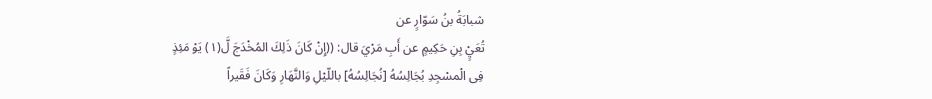شبابَةُ بنُ سَوّارٍ عن
تُعَيٍْ بِنِ حَكِيمٍ عن أَبِ مَرْيَ قال: ((إِنْ كَانَ ذَلِكَ المُخْدَجَ لَّ(١) يَوْ مَئِذٍ
فِى الْمسْجِدِ بُجَالِسُهُ [نُجَالِسُهُ] باللّيْلِ وَالنَّهَارِ وَكَانَ فَقَيراً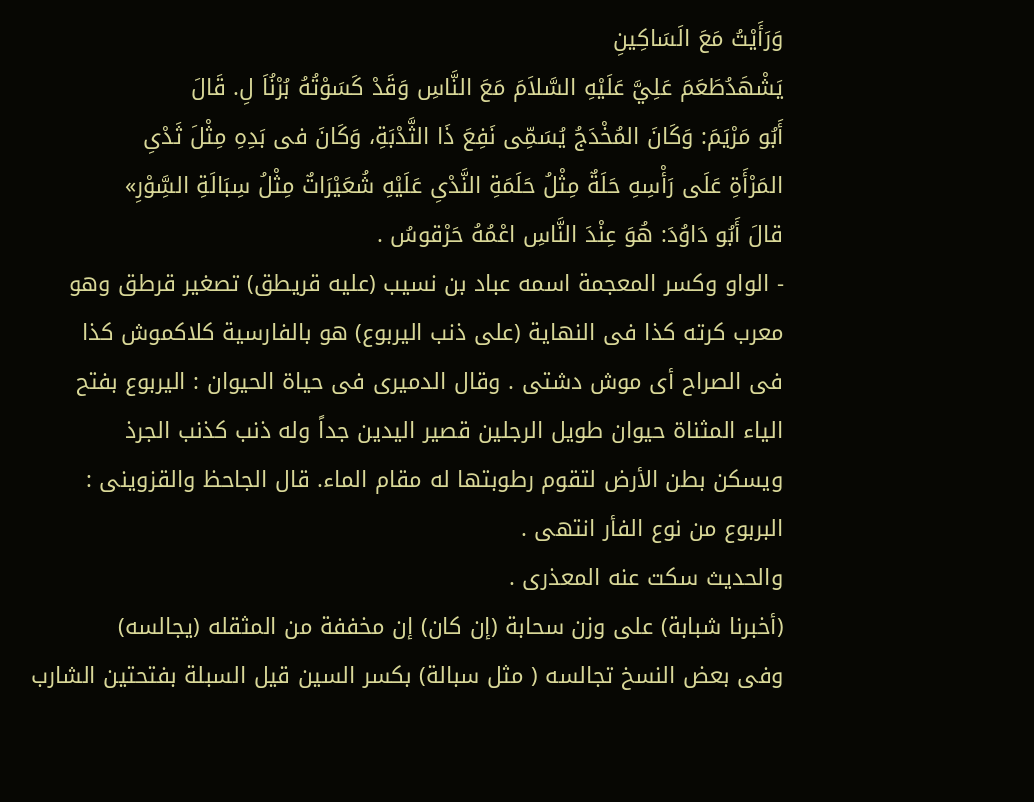وَرَأَيْتُ مَعَ الَسَاكِينِ
يَشْهَدُطَعَمَ عَلِيَّ عَلَيْهِ السَّلاَمَ مَعَ النَّاسِ وَقَدْ كَسَوْتُهُ بُرْنُاَ لِ. قَالَ
أَبُو مَرْيَمَ: وَكَانَ المُخْدَجُ يُسَمِّى نَفِعَ ذَا الثَّدْبَةِ، وَكَانَ فى بَدِهِ مِثْلَ ثَدْىِ
المَرْأَةِ عَلَى رَأْسِهِ حَلَةٌ مِثْلُ حَلَمَةِ النَّدْىِ عَلَيْهِ شُعَيْرَاتٌ مِثْلُ سِبَالَةِ السَِّوْرِ»
قالَ أَبُو دَاوُدَ: هُوَ عِنْدَ النَّاسِ اعْمُهُ حَرْقوسُ .
- الواو وكسر المعجمة اسمه عباد بن نسيب (عليه قريطق) تصغير قرطق وهو
معرب كرته كذا فى النهاية (على ذنب اليربوع) هو بالفارسية كلاكموش كذا
فى الصراح أى موش دشتى . وقال الدميرى فى حياة الحيوان : اليربوع بفتح
الياء المثناة حيوان طويل الرجلين قصير اليدين جداً وله ذنب كذنب الجرذ
ويسكن بطن الأرض لتقوم رطوبتها له مقام الماء. قال الجاحظ والقزوينى :
البربوع من نوع الفأر انتهى .
والحديث سكت عنه المعذرى .
(أخبرنا شبابة) على وزن سحابة (إن كان) إن مخففة من المثقله (يجالسه)
وفى بعض النسخ تجالسه ( مثل سبالة) بكسر السين قيل السبلة بفتحتين الشارب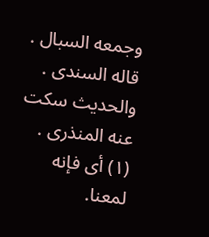وجمعه السبال . قاله السندى . والحديث سكت عنه المنذرى .
(١) أى فإنه لمعنا.